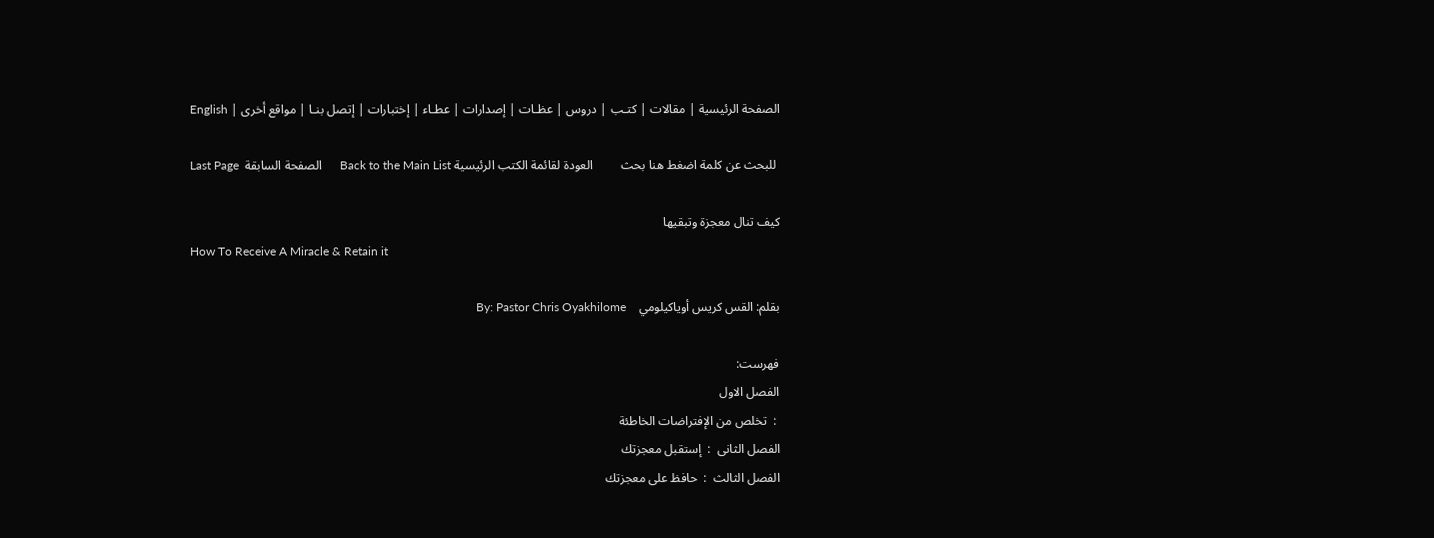الصفحة الرئيسية | مقالات | كتـب | دروس | عظـات | إصدارات | عطـاء | إختبارات | إتصل بنـا | مواقع أخرى | English

 للبحث عن كلمة اضغط هنا بحث         العودة لقائمة الكتب الرئيسية Back to the Main List      الصفحة السابقة  Last Page

كيف تنال معجزة وتبقيها
How To Receive A Miracle & Retain it

بقلم: القس كريس أوياكيلومي    By: Pastor Chris Oyakhilome

فهرست:
الفصل الاول
 :  تخلص من الإفتراضات الخاطئة
الفصل الثانى  :  إستقبل معجزتك
الفصل الثالث  :  حافظ على معجزتك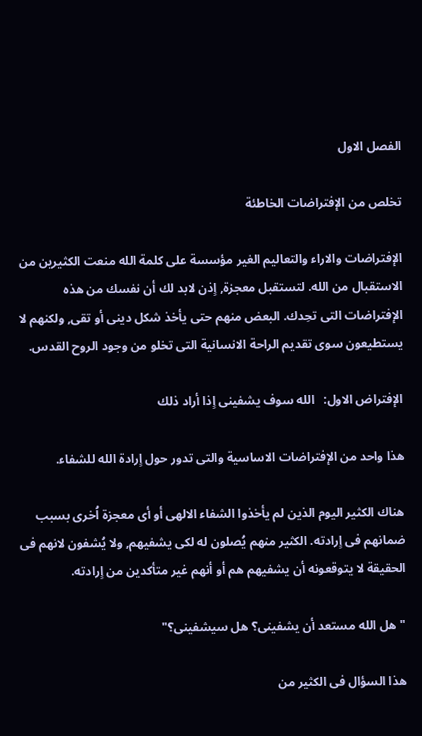الفصل الاول

تخلص من الإفتراضات الخاطئة

الإفتراضات والاراء والتعاليم الغير مؤسسة على كلمة الله منعت الكثيرين من الاستقبال من الله. لتستقبل معجزة, اٍذن لابد لك أن نفسك من هذه الإفتراضات التى تحِدك. البعض منهم حتى يأخذ شكل دينى أو تقى, ولكنهم لا يستطيعون سوى تقديم الراحة الانسانية التى تخلو من وجود الروح القدس.

الإفتراض الاول:   الله سوف يشفينى اٍذا أراد ذلك

هذا واحد من الإفتراضات الاساسية والتى تدور حول اٍرادة الله للشفاء.

هناك الكثير اليوم الذين لم يأخذوا الشفاء الالهى أو أى معجزة اُخرى بسبب ضمانهم فى اٍرادته. الكثير منهم يُصلون له لكى يشفيهم, ولا يُشفون لانهم فى الحقيقة لا يتوقعونه أن يشفيهم هم أو أنهم غير متأكدين من اٍرادته.

"هل الله مستعد أن يشفينى؟ هل سيشفينى؟"

هذا السؤال فى الكثير من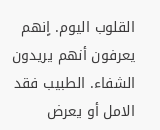القلوب اليوم. اٍنهم يعرفون أنهم يريدون الشفاء. الطبيب فقد الامل أو يعرض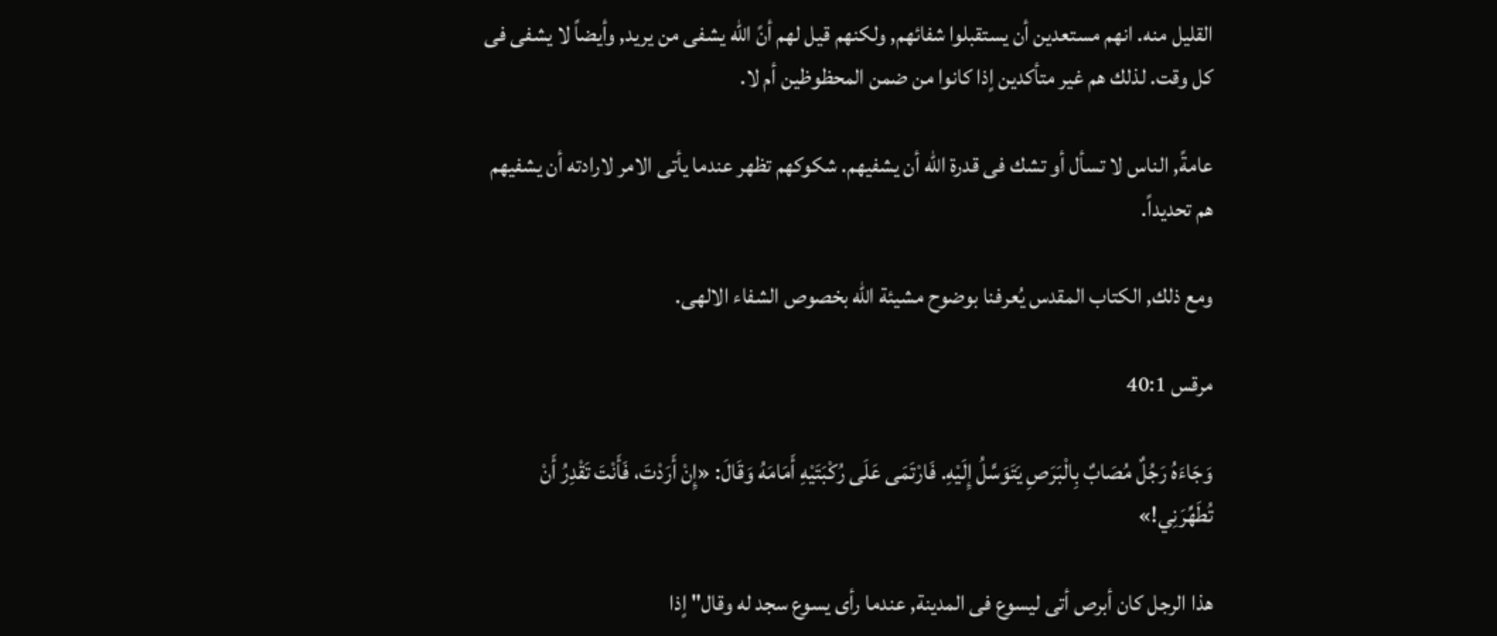القليل منه. انهم مستعدين أن يستقبلوا شفائهم, ولكنهم قيل لهم أنً الله يشفى من يريد, وأيضاً لا يشفى فى كل وقت. لذلك هم غير متأكدين اٍذا كانوا من ضمن المحظوظين أم لا.

عامةً, الناس لا تسأل أو تشك فى قدرة الله أن يشفيهم. شكوكهم تظهر عندما يأتى الامر لارادته أن يشفيهم هم تحديداً.

ومع ذلك, الكتاب المقدس يُعرفنا بوضوح مشيئة الله بخصوص الشفاء الالهى.

مرقس 40:1

وَجَاءَهُ رَجُلٌ مُصَابٌ بِالْبَرَصِ يَتَوَسَّلُ إِلَيْهِ. فَارْتَمَى عَلَى رُكْبَتَيْهِ أَمَامَهُ وَقَالَ: «إِنْ أَرَدْتَ، فَأَنْتَ تَقْدِرُ أَنْ تُطَهِّرَنِي!»

هذا الرجل كان أبرص أتى ليسوع فى المدينة, عندما رأى يسوع سجد له وقال" اٍذا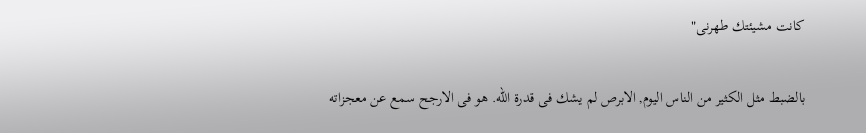كانت مشيئتك طهرنى"

بالضبط مثل الكثير من الناس اليوم, الابرص لم يشك فى قدرة الله. هو فى الارجح سمع عن معجزاته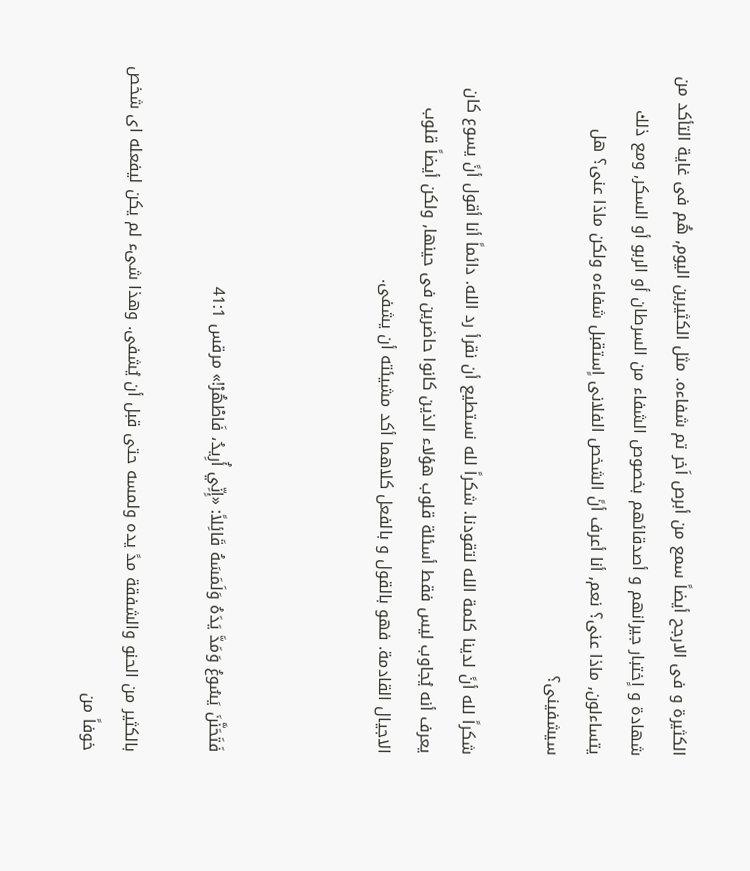الكثيرة و فى الارجح أيضاً سمع من أبرص اَخر تم شفاءه. مثل الكثيرين اليوم, هُم فى غاية التأكد من شهادة و اٍختبار جيرانهم و أصدقائهم بخصوص الشفاء من السرطان أو الربو أو السكر, ومع ذلك يتساءلون, ماذا عنى؟ نعم, أنا أعرف أنً الشخص الفلانى اٍستقبل شفاءه ولكن ماذا عنى؟ هل سيشفينى؟

شكراً لله أنً لدينا كلمة الله لتقودنا. شكراً لله نستطيع أن نقرأ رد الله. دائماً أنا أقول أنً يسوع كان يعرف أنه يُجاوب ليس فقط أسئلة قلوب هؤلاء الذين كانوا حاضرين فى حينها, ولكن أيضاً قلوب الاجيال القادمة. فهو بالقول و بالفعل كلاهما أكد مشيئته أن يشفى.



فَتَحَنَّنَ يَسُوعُ وَمَدَّ يَدَهُ وَلَمَسَهُ قَائِلاً: «إِنِّي أُرِيدُ، فَاطْهُرْ!» مرقس 41:1

بالكثير من الحنو والشفقة مدً يده ولمسه حتى قبل أن يُشفى. وهذا شىء لم يكن ليفعله اى شخص خوفاً من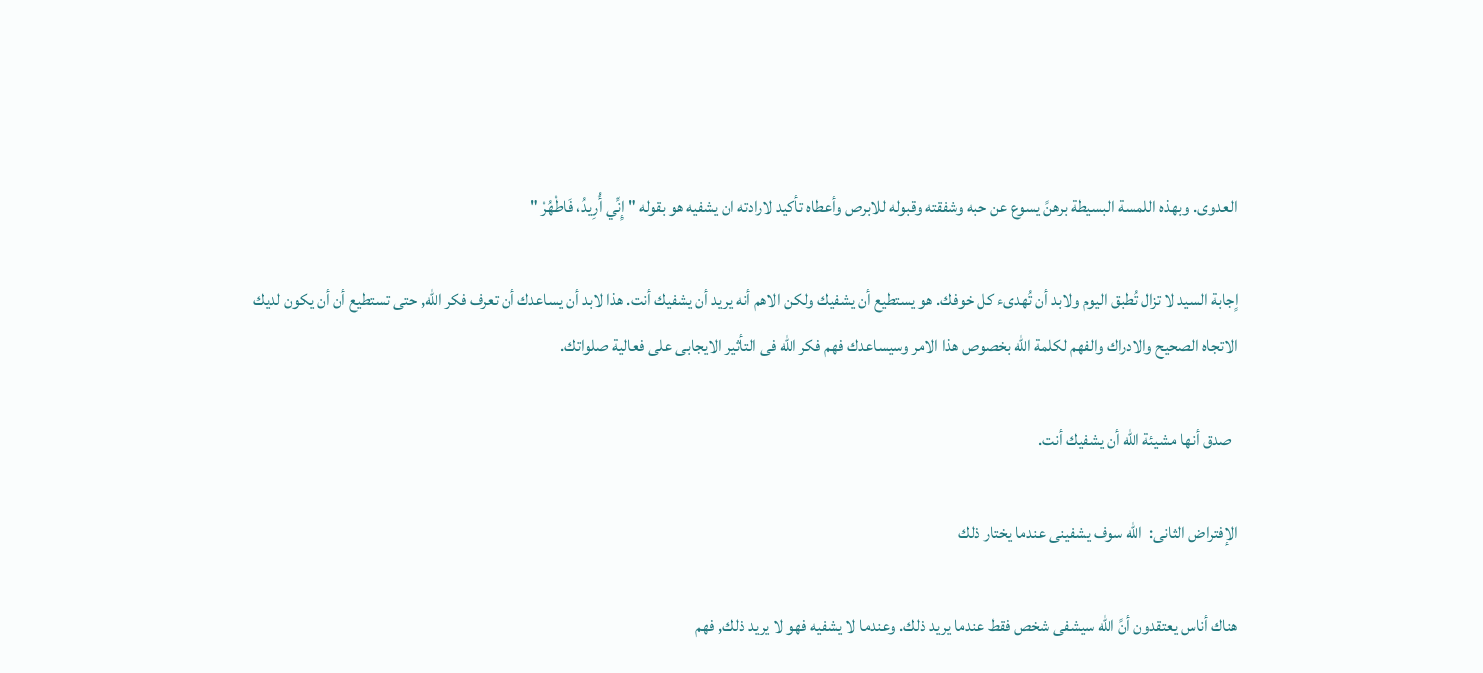العدوى. وبهذه اللمسة البسيطة برهنً يسوع عن حبه وشفقته وقبوله للابرص وأعطاه تأكيد لارادته ان يشفيه هو بقوله " إِنِّي أُرِيدُ، فَاطْهُرْ "

اٍجابة السيد لا تزال تُطبق اليوم ولابد أن تُهدىء كل خوفك. هو يستطيع أن يشفيك ولكن الاهم أنه يريد أن يشفيك أنت. هذا لابد أن يساعدك أن تعرف فكر الله, حتى تستطيع أن أن يكون لديك الاتجاه الصحيح والادراك والفهم لكلمة الله بخصوص هذا الامر وسيساعدك فهم فكر الله فى التأثير الايجابى على فعالية صلواتك.

  صدق أنها مشيئة الله أن يشفيك أنت.

الإفتراض الثانى:  الله سوف يشفينى عندما يختار ذلك

هناك أناس يعتقدون أنً الله سيشفى شخص فقط عندما يريد ذلك. وعندما لا يشفيه فهو لا يريد ذلك, فهم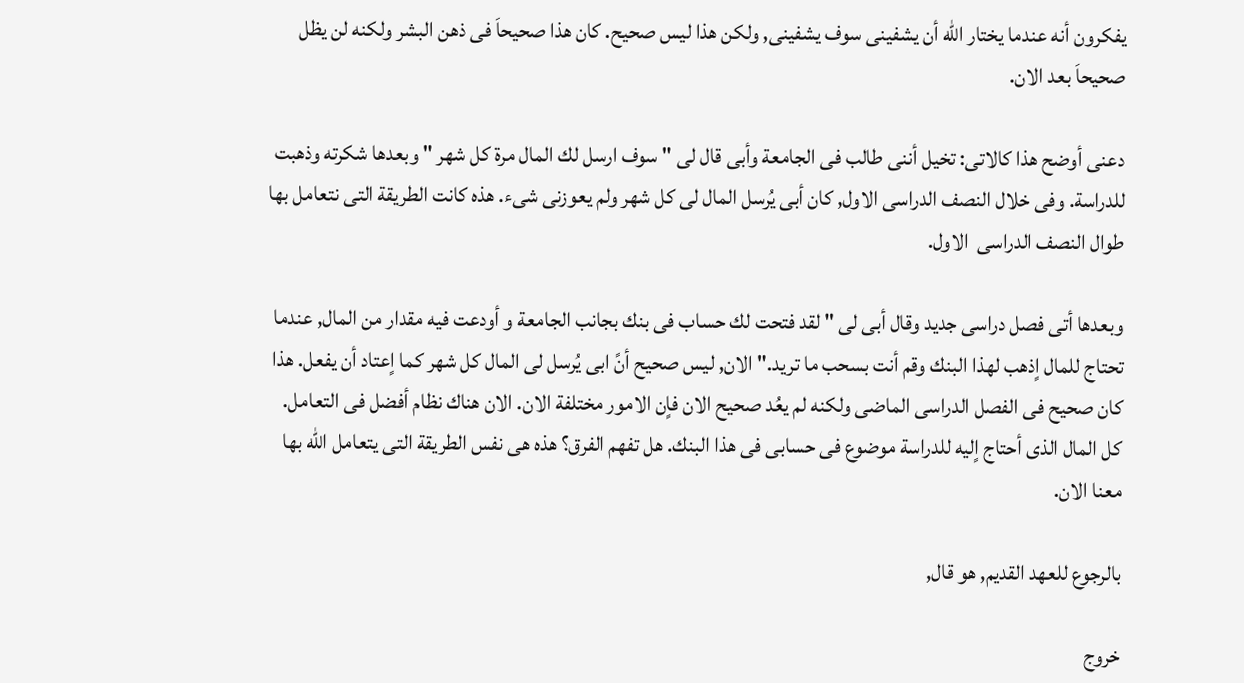يفكرون أنه عندما يختار الله أن يشفينى سوف يشفينى, ولكن هذا ليس صحيح. كان هذا صحيحاَ فى ذهن البشر ولكنه لن يظل صحيحاَ بعد الان.

دعنى أوضح هذا كالاتى: تخيل أننى طالب فى الجامعة وأبى قال لى " سوف ارسل لك المال مرة كل شهر " وبعدها شكرته وذهبت للدراسة. وفى خلال النصف الدراسى الاول, كان أبى يُرسل المال لى كل شهر ولم يعوزنى شىء. هذه كانت الطريقة التى نتعامل بها طوال النصف الدراسى  الاول.

وبعدها أتى فصل دراسى جديد وقال أبى لى " لقد فتحت لك حساب فى بنك بجانب الجامعة و أودعت فيه مقدار من المال, عندما تحتاج للمال اٍذهب لهذا البنك وقم أنت بسحب ما تريد." الان, ليس صحيح أنً ابى يُرسل لى المال كل شهر كما اٍعتاد أن يفعل. هذا كان صحيح فى الفصل الدراسى الماضى ولكنه لم يعُد صحيح الان فاٍن الامور مختلفة الان. الان هناك نظام أفضل فى التعامل. كل المال الذى أحتاج اٍليه للدراسة موضوع فى حسابى فى هذا البنك. هل تفهم الفرق؟ هذه هى نفس الطريقة التى يتعامل الله بها معنا الان.

بالرجوع للعهد القديم, هو قال,

خروج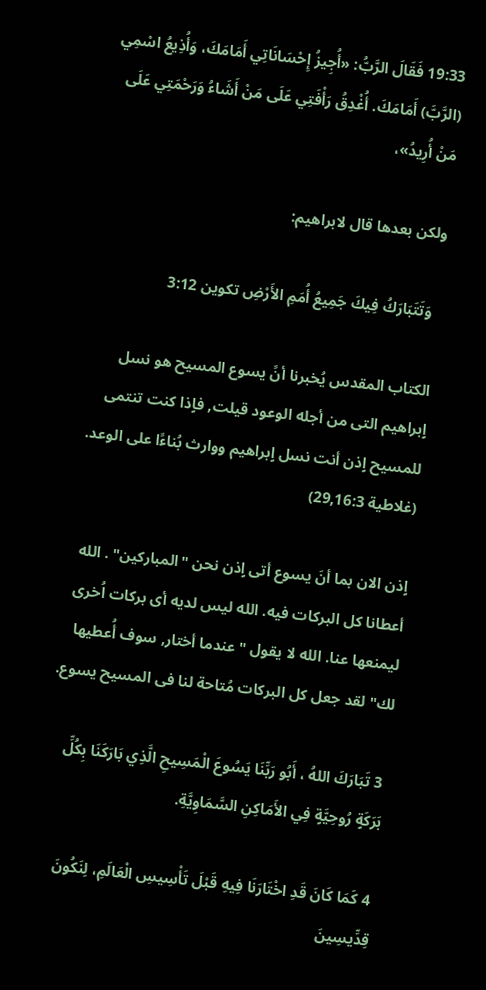19:33 فَقَالَ الرَّبُّ: «أُجِيزُ إِحْسَانَاتِي أَمَامَكَ، وَأُذِيعُ اسْمِي (الرَّبَّ) أَمَامَكَ. أُغْدِقُ رَأْفَتِي عَلَى مَنْ أَشَاءُ وَرَحْمَتِي عَلَى مَنْ أُرِيدُ»،

ولكن بعدها قال لابراهيم:

  وَتَتَبَارَكُ فِيكَ جَمِيعُ أُمَمِ الأَرْضِ تكوين 3:12

الكتاب المقدس يُخبرنا أنً يسوع المسيح هو نسل اٍبراهيم التى من أجله الوعود قيلت, فاٍذا كنت تنتمى للمسيح اٍذن أنت نسل اٍبراهيم ووارث بُناءًا على الوعد. (غلاطية 29,16:3)

اٍذن الان بما أنَ يسوع أتى اٍذن نحن "المباركين" . الله أعطانا كل البركات فيه. الله ليس لديه أى بركات اُخرى ليمنعها عنا. الله لا يقول " عندما أختار, سوف أُعطيها لك" لقد جعل كل البركات مُتاحة لنا فى المسيح يسوع.

 3 تَبَارَكَ اللهُ ، أَبُو رَبِّنَا يَسُوعَ الْمَسِيحِ الَّذِي بَارَكَنَا بِكُلِّ بَرَكَةٍ رُوحِيَّةٍ فِي الأَمَاكِنِ السَّمَاوِيَّةِ.

 4 كَمَا كَانَ قَدِ اخْتَارَنَا فِيهِ قَبْلَ تَأْسِيسِ الْعَالَمِ، لِنَكُونَ قِدِّيسِينَ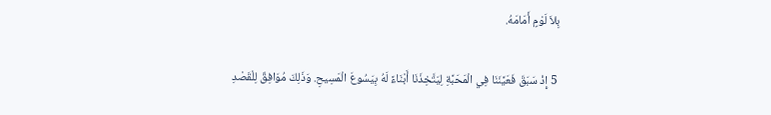بِلاَ لَوْمٍ أَمَامَهُ.

 5 إِذْ سَبَقَ فَعَيَّنَنَا فِي الْمَحَبَّةِ لِيَتَّخِذَنَا أَبْنَاءً لَهُ بِيَسُوعَ الْمَسِيحِ. وَذَلِكَ مُوَافِقٌ لِلْقَصْدِ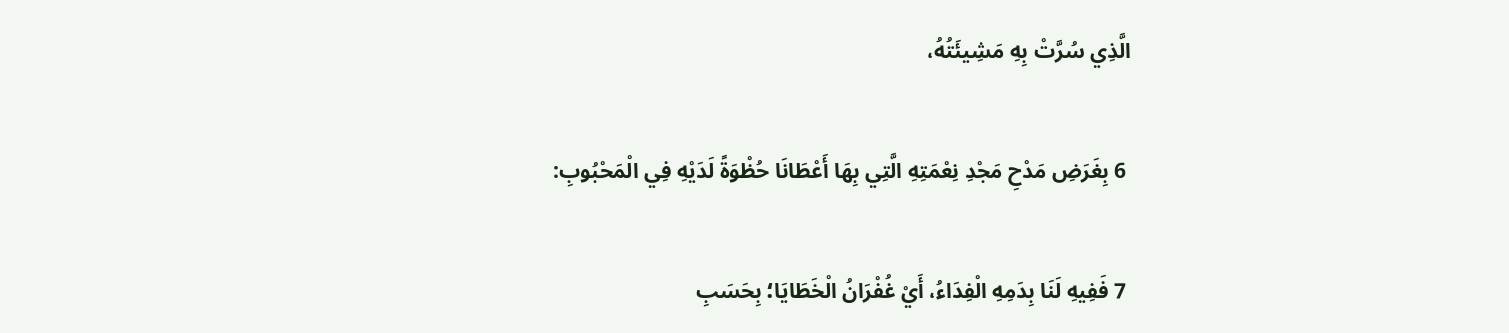الَّذِي سُرَّتْ بِهِ مَشِيئَتُهُ،

 6 بِغَرَضِ مَدْحِ مَجْدِ نِعْمَتِهِ الَّتِي بِهَا أَعْطَانَا حُظْوَةً لَدَيْهِ فِي الْمَحْبُوبِ:

 7 فَفِيهِ لَنَا بِدَمِهِ الْفِدَاءُ، أَيْ غُفْرَانُ الْخَطَايَا؛ بِحَسَبِ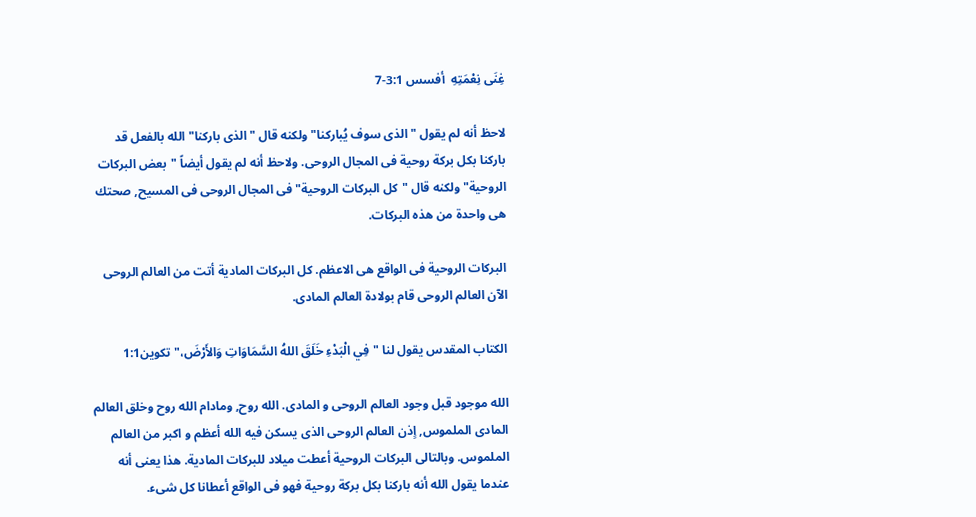غِنَى نِعْمَتِهِ  أفسس 3:1-7

لاحظ أنه لم يقول "الذى سوف يُباركنا" ولكنه قال "الذى باركنا" الله بالفعل قد باركنا بكل بركة روحية فى المجال الروحى. ولاحظ أنه لم يقول أيضاً "بعض البركات الروحية" ولكنه قال "كل البركات الروحية" فى المجال الروحى فى المسيح, صحتك هى واحدة من هذه البركات.

البركات الروحية فى الواقع هى الاعظم. كل البركات المادية أتت من العالم الروحى الآن العالم الروحى قام بولادة العالم المادى.

الكتاب المقدس يقول لنا "فِي الْبَدْءِ خَلَقَ اللهُ السَّمَاوَاتِ وَالأَرْضَ،" تكوين1:1

الله موجود قبل وجود العالم الروحى و المادى. الله روح, ومادام الله روح وخلق العالم المادى الملموس, اٍذن العالم الروحى الذى يسكن فيه الله أعظم و اكبر من العالم الملموس. وبالتالى البركات الروحية أعطت ميلاد للبركات المادية. هذا يعنى أنه عندما يقول الله أنه باركنا بكل بركة روحية فهو فى الواقع أعطانا كل شىء.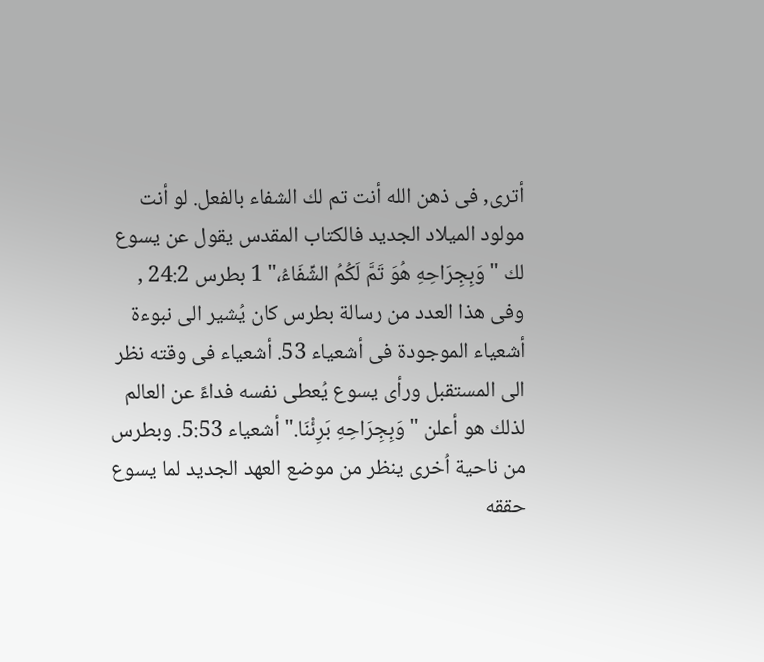أترى, فى ذهن الله أنت تم لك الشفاء بالفعل. لو أنت مولود الميلاد الجديد فالكتاب المقدس يقول عن يسوع لك "وَبِجِرَاحِهِ هُوَ تَمَّ لَكُمُ الشِّفَاءُ،" 1 بطرس 24:2 , وفى هذا العدد من رسالة بطرس كان يُشير الى نبوءة أشعياء الموجودة فى أشعياء 53. أشعياء فى وقته نظر الى المستقبل ورأى يسوع يُعطى نفسه فداءً عن العالم لذلك هو أعلن "وَبِجِرَاحِهِ بَرِئْنَا." أشعياء 5:53. وبطرس من ناحية اُخرى ينظر من موضع العهد الجديد لما يسوع حققه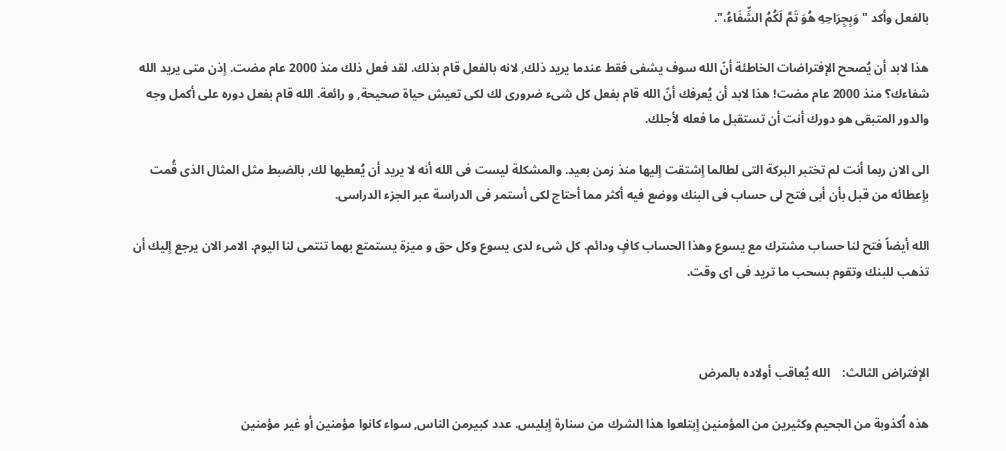بالفعل وأكد "وَبِجِرَاحِهِ هُوَ تَمَّ لَكُمُ الشِّفَاءُ،".

هذا لابد أن يُصحح الإفتراضات الخاطئة أنً الله سوف يشفى فقط عندما يريد ذلك, لانه بالفعل قام بذلك. لقد فعل ذلك منذ 2000 عام مضت. اٍذن متى يريد الله شفاءك؟ منذ 2000 عام مضت! هذا لابد أن يُعرفك أنً الله قام بفعل كل شىء ضرورى لك لكى تعيش حياة صحيحة, و رائعة. الله قام بفعل دوره على أكمل وجه والدور المتبقى هو دورك أنت أن تستقبل ما فعله لأجلك.

الى الان ربما أنت لم تختبر البركة التى لطالما اٍشتقت اٍليها منذ زمن بعيد. والمشكلة ليست فى الله أنه لا يريد أن يُعطيها لك, بالضبط مثل المثال الذى قُمت باٍعطائه من قبل بأن أبى فتح لى حساب فى البنك ووضع فيه أكثر مما أحتاج لكى أستمر فى الدراسة عبر الجزء الدراسى.

الله أيضاً فتح لنا حساب مشترك مع يسوع وهذا الحساب كافٍ ودائم. كل شىء لدى يسوع وكل حق و ميزة يستمتع بهما تنتمى لنا اليوم. الامر الان يرجع اٍليك أن تذهب للبنك وتقوم بسحب ما تريد فى اى وقت.



الإفتراض الثالث:    الله يُعاقب أولاده بالمرض

هذه اُكذوبة من الجحيم وكثيرين من المؤمنين اٍبتلعوا هذا الشرك من سنارة اٍبليس. عدد كبيرمن الناس, سواء كانوا مؤمنين أو غير مؤمنين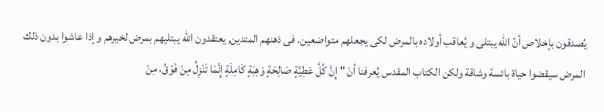يُصدقون باٍخلاص أنً الله يبتلى و يُعاقب أولاده بالمرض لكى يجعلهم متواضعين. فى ذهنهم المتدين, يعتقدون الله يبتليهم بمرض لخيرهم و اٍذا عاشوا بدون ذلك المرض سيقضوا حياة بائسة وشاقة ولكن الكتاب المقدس يُعرفنا أنَ " إِنَّ كُلَّ عَطِيَّةٍ صَالِحَةٍ وَهِبَةٍ كَامِلَةٍ إِنَّمَا تَنْزِلُ مِنْ فَوْقُ، مِنْ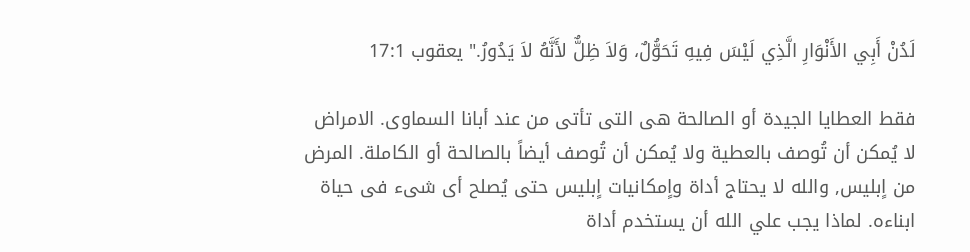لَدُنْ أَبِي الأَنْوَارِ الَّذِي لَيْسَ فِيهِ تَحَوُّلٌ، وَلاَ ظِلٌّ لأَنَّهُ لاَ يَدُورُ." يعقوب 17:1

فقط العطايا الجيدة أو الصالحة هى التى تأتى من عند أبانا السماوى. الامراض لا يُمكن أن تُوصف بالعطية ولا يُمكن أن تُوصف أيضاً بالصالحة أو الكاملة. المرض من اٍبليس, والله لا يحتاج أداة واٍمكانيات اٍبليس حتى يُصلح أى شىء فى حياة ابناءه. لماذا يجب علي الله أن يستخدم أداة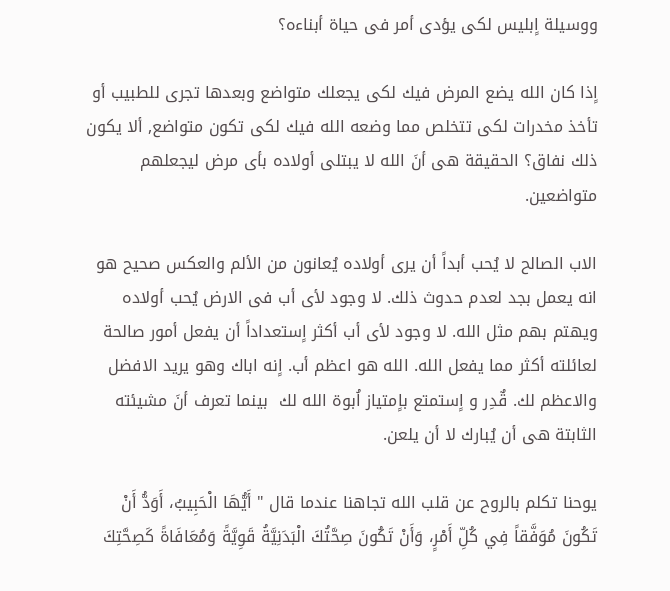ووسيلة اٍبليس لكى يؤدى أمر فى حياة أبناءه؟

اٍذا كان الله يضع المرض فيك لكى يجعلك متواضع وبعدها تجرى للطبيب أو تأخذ مخدرات لكى تتخلص مما وضعه الله فيك لكى تكون متواضع, ألا يكون ذلك نفاق؟ الحقيقة هى أنَ الله لا يبتلى أولاده بأى مرض ليجعلهم متواضعين.

الاب الصالح لا يُحب أبداً أن يرى أولاده يُعانون من الألم والعكس صحيح هو انه يعمل بجد لعدم حدوث ذلك. لا وجود لأى أب فى الارض يُحب أولاده ويهتم بهم مثل الله. لا وجود لأى أب أكثر اٍستعداداً أن يفعل أمور صالحة لعائلته أكثر مما يفعل الله. الله هو اعظم أب. اٍنه اباك وهو يريد الافضل والاعظم لك. قٌدِر و اٍستمتع باٍمتياز اُبوة الله لك  بينما تعرف أنَ مشيئته الثابتة هى أن يُبارك لا أن يلعن.

يوحنا تكلم بالروح عن قلب الله تجاهنا عندما قال " أَيُّهَا الْحَبِيبُ، أَوَدُّ أَنْ تَكُونَ مُوَفَّقاً فِي كُلِّ أَمْرٍ، وَأَنْ تَكُونَ صِحَّتُكَ الْبَدَنِيَّةُ قَوِيَّةً وَمُعَافَاةً كَصِحَّتِكَ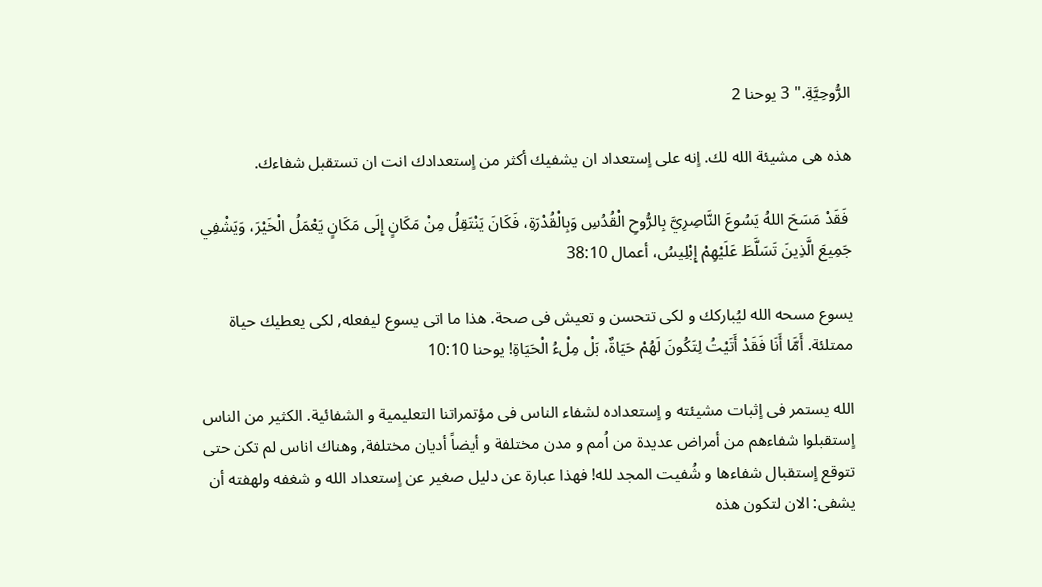الرُّوحِيَّةِ." 3 يوحنا 2

هذه هى مشيئة الله لك. اٍنه على اٍستعداد ان يشفيك أكثر من اٍستعدادك انت ان تستقبل شفاءك.

 فَقَدْ مَسَحَ اللهُ يَسُوعَ النَّاصِرِيَّ بِالرُّوحِ الْقُدُسِ وَبِالْقُدْرَةِ، فَكَانَ يَنْتَقِلُ مِنْ مَكَانٍ إِلَى مَكَانٍ يَعْمَلُ الْخَيْرَ، وَيَشْفِي جَمِيعَ الَّذِينَ تَسَلَّطَ عَلَيْهِمْ إِبْلِيسُ، أعمال 38:10

يسوع مسحه الله ليُباركك و لكى تتحسن و تعيش فى صحة. هذا ما اتى يسوع ليفعله, لكى يعطيك حياة ممتلئة. أَمَّا أَنَا فَقَدْ أَتَيْتُ لِتَكُونَ لَهُمْ حَيَاةٌ، بَلْ مِلْءُ الْحَيَاةِ! يوحنا 10:10

الله يستمر فى اٍثبات مشيئته و اٍستعداده لشفاء الناس فى مؤتمراتنا التعليمية و الشفائية. الكثير من الناس اٍستقبلوا شفاءهم من أمراض عديدة من اُمم و مدن مختلفة و أيضاً أديان مختلفة, وهناك اناس لم تكن حتى تتوقع اٍستقبال شفاءها و شُفيت المجد لله! فهذا عبارة عن دليل صغير عن اٍستعداد الله و شغفه ولهفته أن يشفى: الان لتكون هذه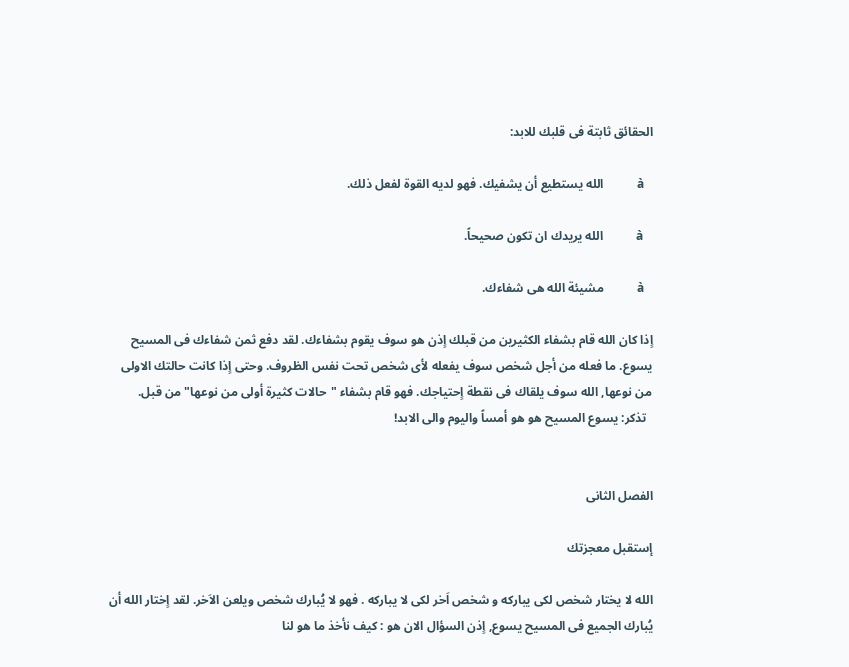الحقائق ثابتة فى قلبك للابد:

   à           الله يستطيع أن يشفيك. فهو لديه القوة لفعل ذلك.

   à           الله يريدك ان تكون صحيحاً.

   à           مشيئة الله هى شفاءك.

اٍذا كان الله قام بشفاء الكثيرين من قبلك اٍذن هو سوف يقوم بشفاءك. لقد دفع ثمن شفاءك فى المسيح يسوع. ما فعله من أجل شخص سوف يفعله لأى شخص تحت نفس الظروف. وحتى اٍذا كانت حالتك الاولى من نوعها, الله سوف يلقاك فى نقطة اٍحتياجك. فهو قام بشفاء "حالات كثيرة أولى من نوعها" من قبل.
  تذكر: يسوع المسيح هو هو أمساً واليوم والى الابد!


الفصل الثانى

إستقبل معجزتك

الله لا يختار شخص لكى يباركه و شخص اَخر لكى لا يباركه . فهو لا يُبارك شخص ويلعن الاَخر. لقد اٍختار الله أن يُبارك الجميع فى المسيح يسوع, اٍذن السؤال الان هو : كيف نأخذ ما هو لنا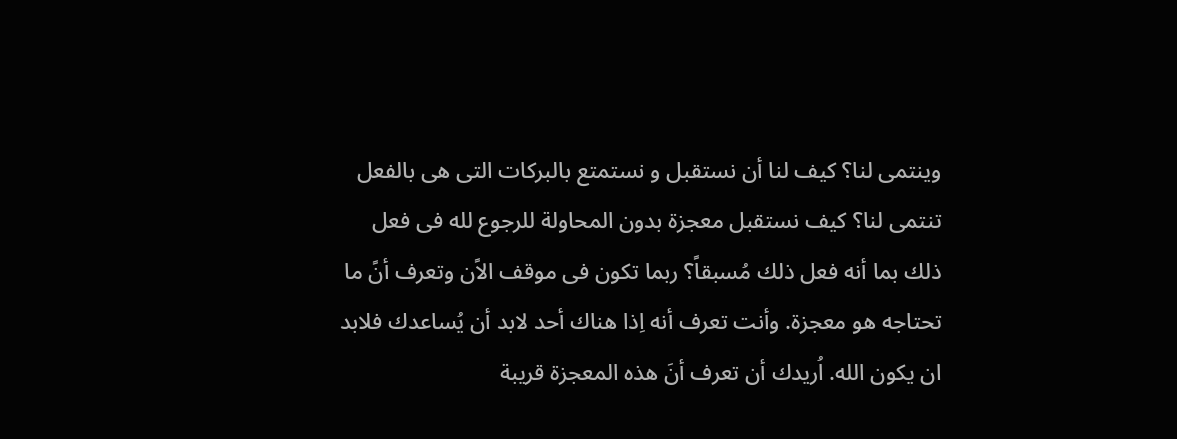وينتمى لنا؟ كيف لنا أن نستقبل و نستمتع بالبركات التى هى بالفعل تنتمى لنا؟ كيف نستقبل معجزة بدون المحاولة للرجوع لله فى فعل ذلك بما أنه فعل ذلك مُسبقاً؟ ربما تكون فى موقف الاًن وتعرف أنً ما تحتاجه هو معجزة. وأنت تعرف أنه اِذا هناك أحد لابد أن يُساعدك فلابد ان يكون الله. اُريدك أن تعرف أنَ هذه المعجزة قريبة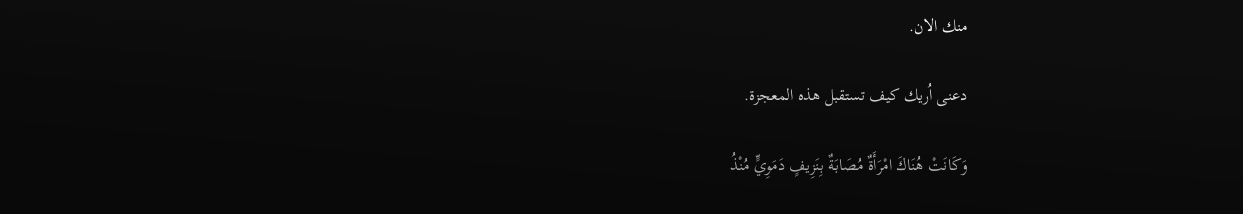منك الان.

دعنى اُريك كيف تستقبل هذه المعجزة.

وَكَانَتْ هُنَاكَ امْرَأَةٌ مُصَابَةٌ بِنَزِيفٍ دَمَوِيٍّ مُنْذُ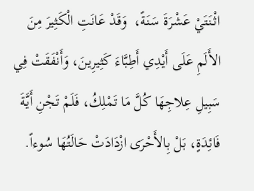اثْنَتَيْ عَشْرَةَ سَنَةً،  وَقَدْ عَانَتِ الْكَثِيرَ مِنَ الأَلَمِ عَلَى أَيْدِي أَطِبَّاءَ كَثِيرِينَ، وَأَنْفَقَتْ فِي سَبِيلِ عِلاجِهَا كُلَّ مَا تَمْلِكُ، فَلَمْ تَجْنِ أَيَّةَ فَائِدَةٍ، بَلْ بِالأَحْرَى ازْدَادَتْ حَالَتُهَا سُوءاً.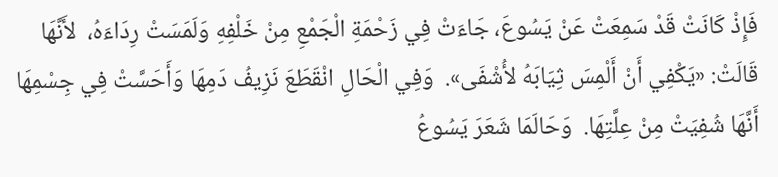فَإِذْ كَانَتْ قَدْ سَمِعَتْ عَنْ يَسُوعَ، جَاءَتْ فِي زَحْمَةِ الْجَمْعِ مِنْ خَلْفِهِ وَلَمَسَتْ رِدَاءَهُ،  لأَنَّهَا قَالَتْ: «يَكْفِي أَنْ أَلْمِسَ ثِيَابَهُ لأُشْفَى».  وَفِي الْحَالِ انْقَطَعَ نَزِيفُ دَمِهَا وَأَحَسَّتْ فِي جِسْمِهَا أَنَّهَا شُفِيَتْ مِنْ عِلَّتِهَا.  وَحَالَمَا شَعَرَ يَسُوعُ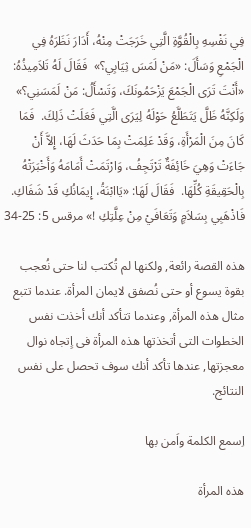فِي نَفْسِهِ بِالْقُوَّةِ الَّتِي خَرَجَتْ مِنْهُ، أَدَارَ نَظَرَهُ فِي الْجَمْعِ وَسَأَلَ: «مَنْ لَمَسَ ثِيَابِي؟»  فَقَالَ لَهُ تَلاَمِيذُهُ: «أَنْتَ تَرَى الْجَمْعَ يَزْحَمُونَكَ، وَتَسْأَلُ: مَنْ لَمَسَنِي؟»  وَلَكِنَّهُ ظَلَّ يَتَطَلَّعُ حَوْلَهُ لِيَرَى الَّتِي فَعَلَتْ ذَلِكَ.  فَمَا كَانَ مِنَ الْمَرْأَةِ، وَقَدْ عَلِمَتْ بِمَا حَدَثَ لَهَا، إِلاَّ أَنْ جَاءَتْ وَهِيَ خَائِفَةٌ تَرْتَجِفُ، وَارْتَمَتْ أَمَامَهُ وَأَخْبَرَتْهُ بِالْحَقِيقَةِ كُلِّهَا.  فَقَالَ لَهَا: «يَاابْنَةُ، إِيمَانُكِ قَدْ شَفَاكِ. فَاذْهَبِي بِسَلاَمٍ وَتَعَافَيْ مِنْ عِلَّتِكِ !» مرقس 5: 25-34

هذه القصة رائعة, ولكنها لم تُكتب لنا حتى نُعجب بقوة يسوع أو حتى نُصفق لايمان المرأة. عندما تتبع مثال هذه المرأة, وعندما تتأكد أنك أخذت نفس الخطوات التى أتخذتها هذه المرأة فى اٍتجاه نوال معجزتها, عندها تأكد أنك سوف تحصل على نفس النتائج.

اِسمع الكلمة واَمن بها

هذه المرأة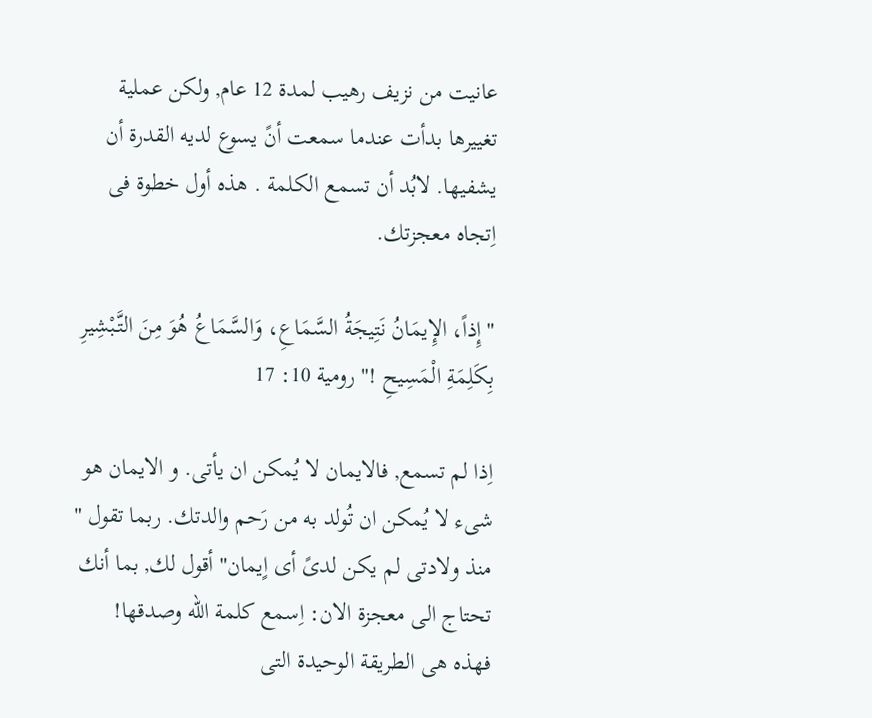عانيت من نزيف رهيب لمدة 12 عام, ولكن عملية تغييرها بدأت عندما سمعت أنً يسوع لديه القدرة أن يشفيها. لابُد أن تسمع الكلمة . هذه أول خطوة فى اِتجاه معجزتك.

"إِذاً، الإِيمَانُ نَتِيجَةُ السَّمَاعِ، وَالسَّمَاعُ هُوَ مِنَ التَّبْشِيرِ بِكَلِمَةِ الْمَسِيحِ !" رومية 10: 17

اِذا لم تسمع, فالايمان لا يُمكن ان يأتى. و الايمان هو شىء لا يُمكن ان تُولد به من رَحم والدتك. ربما تقول " منذ ولادتى لم يكن لدىً أى اٍيمان" أقول لك, بما أنك تحتاج الى معجزة الان: اِسمع كلمة الله وصدقها! فهذه هى الطريقة الوحيدة التى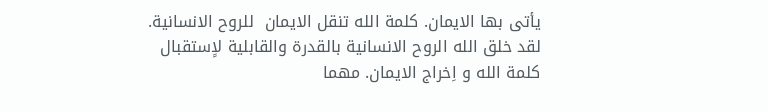يأتى بها الايمان. كلمة الله تنقل الايمان  للروح الانسانية. لقد خلق الله الروح الانسانية بالقدرة والقابلية لاٍستقبال كلمة الله و اِخراج الايمان. مهما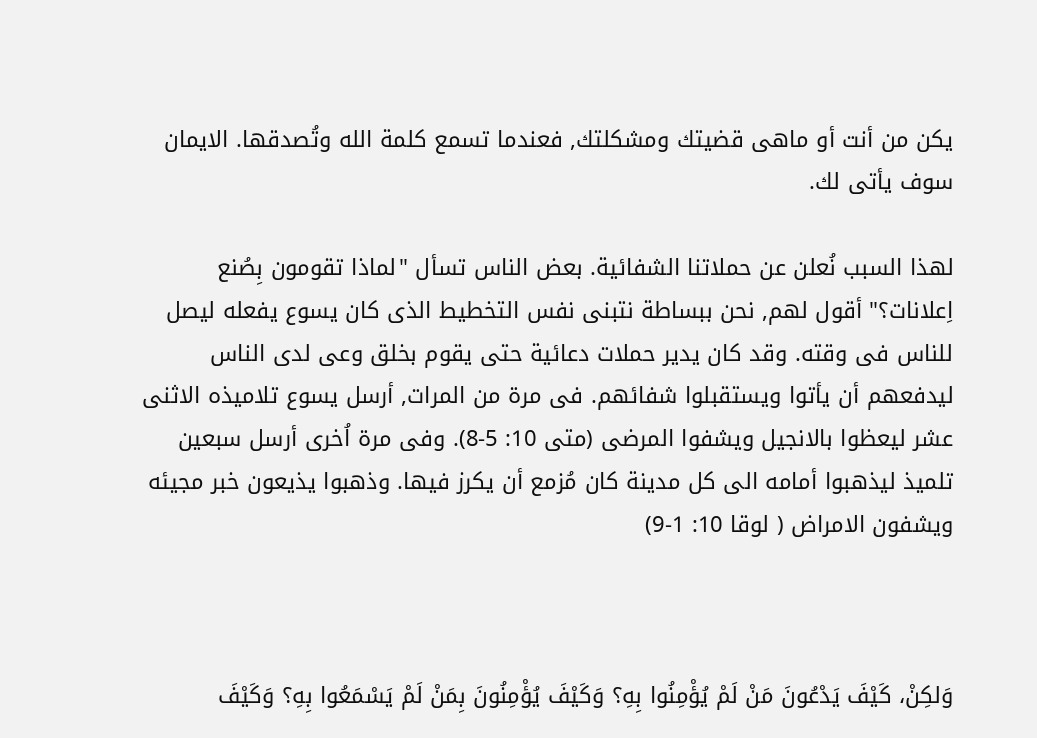يكن من أنت أو ماهى قضيتك ومشكلتك, فعندما تسمع كلمة الله وتُصدقها. الايمان سوف يأتى لك.

لهذا السبب نُعلن عن حملاتنا الشفائية. بعض الناس تسأل "لماذا تقومون بِصُنع اِعلانات؟" أقول لهم, نحن ببساطة نتبنى نفس التخطيط الذى كان يسوع يفعله ليصل للناس فى وقته. وقد كان يدير حملات دعائية حتى يقوم بخلق وعى لدى الناس ليدفعهم أن يأتوا ويستقبلوا شفائهم. فى مرة من المرات, أرسل يسوع تلاميذه الاثنى عشر ليعظوا بالانجيل ويشفوا المرضى (متى 10: 5-8). وفى مرة اُخرى أرسل سبعين تلميذ ليذهبوا أمامه الى كل مدينة كان مُزمع أن يكرز فيها. وذهبوا يذيعون خبر مجيئه ويشفون الامراض ( لوقا 10: 1-9)



وَلكِنْ، كَيْفَ يَدْعُونَ مَنْ لَمْ يُؤْمِنُوا بِهِ؟ وَكَيْفَ يُؤْمِنُونَ بِمَنْ لَمْ يَسْمَعُوا بِهِ؟ وَكَيْفَ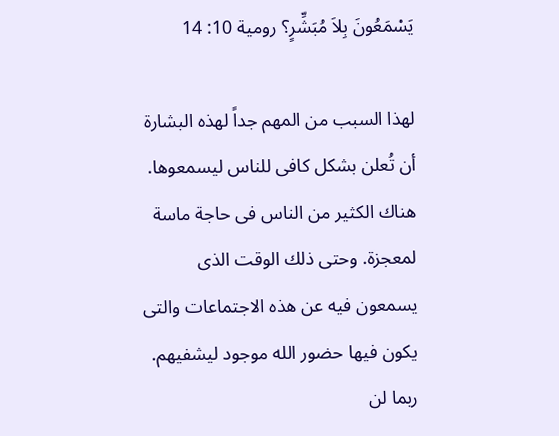يَسْمَعُونَ بِلاَ مُبَشِّرٍ؟ رومية 10: 14

لهذا السبب من المهم جداً لهذه البشارة أن تُعلن بشكل كافى للناس ليسمعوها. هناك الكثير من الناس فى حاجة ماسة لمعجزة. وحتى ذلك الوقت الذى يسمعون فيه عن هذه الاجتماعات والتى يكون فيها حضور الله موجود ليشفيهم. ربما لن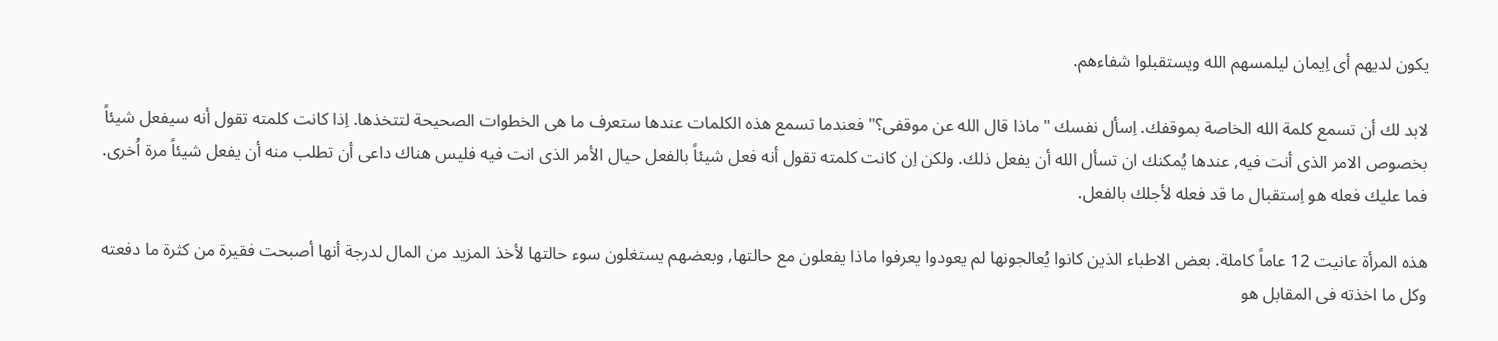يكون لديهم أى اِيمان ليلمسهم الله ويستقبلوا شفاءهم.

لابد لك أن تسمع كلمة الله الخاصة بموقفك. اِسأل نفسك " ماذا قال الله عن موقفى؟" فعندما تسمع هذه الكلمات عندها ستعرف ما هى الخطوات الصحيحة لتتخذها. اِذا كانت كلمته تقول أنه سيفعل شيئاً بخصوص الامر الذى أنت فيه, عندها يُمكنك ان تسأل الله أن يفعل ذلك. ولكن اِن كانت كلمته تقول أنه فعل شيئاً بالفعل حيال الأمر الذى انت فيه فليس هناك داعى أن تطلب منه أن يفعل شيئاً مرة اُخرى. فما عليك فعله هو اِستقبال ما قد فعله لأجلك بالفعل.

هذه المرأة عانيت 12 عاماً كاملة. بعض الاطباء الذين كانوا يُعالجونها لم يعودوا يعرفوا ماذا يفعلون مع حالتها, وبعضهم يستغلون سوء حالتها لأخذ المزيد من المال لدرجة أنها أصبحت فقيرة من كثرة ما دفعته وكل ما اخذته فى المقابل هو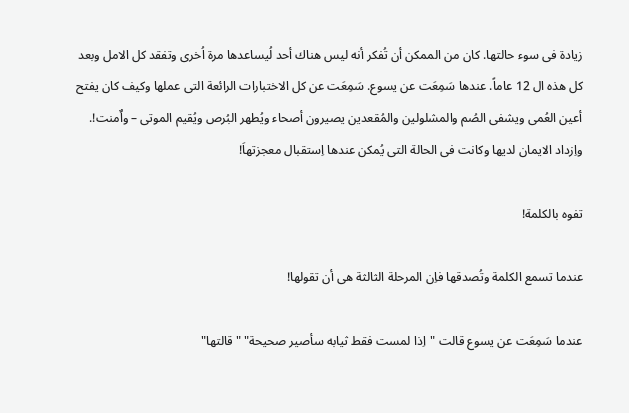زيادة فى سوء حالتها. كان من الممكن أن تُفكر أنه ليس هناك أحد لُيساعدها مرة اُخرى وتفقد كل الامل وبعد كل هذه ال 12 عاماً. عندها سَمِعَت عن يسوع. سَمِعَت عن كل الاختبارات الرائعة التى عملها وكيف كان يفتح أعين العُمى ويشفى الصُم والمشلولين والمُقعدين يصيرون أصحاء ويُطهر البُرص ويُقيم الموتى – واٌمنت!. واِزداد الايمان لديها وكانت فى الحالة التى يُمكن عندها اِستقبال معجزتهاَ!

تفوه بالكلمة!

عندما تسمع الكلمة وتُصدقها فاِن المرحلة الثالثة هى أن تقولها!

عندما سَمِعَت عن يسوع قالت "اِذا لمست فقط ثيابه سأصير صحيحة" "قالتها"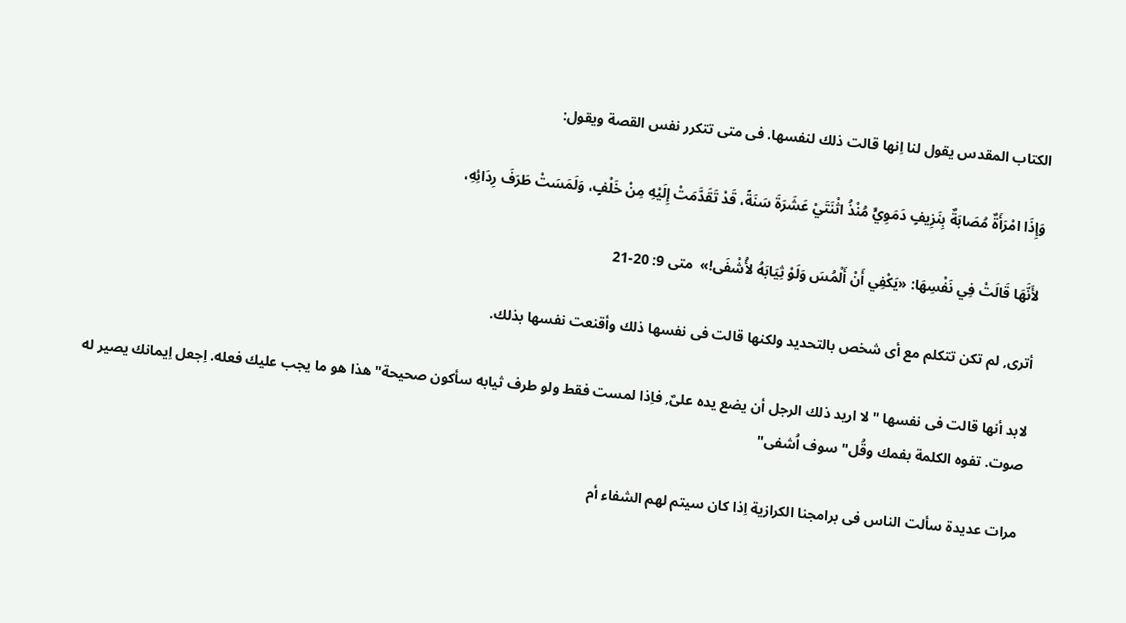الكتاب المقدس يقول لنا اِنها قالت ذلك لنفسها. فى متى تتكرر نفس القصة ويقول:

وَإِذَا امْرَأَةٌ مُصَابَةٌ بِنَزِيفٍ دَمَوِيٍّ مُنْذُ اثْنَتَيْ عَشَرَةَ سَنَةً، قَدْ تَقَدَّمَتْ إِلَيْهِ مِنْ خَلْفٍ، وَلَمَسَتْ طَرَفَ رِدَائِهِ،

لأَنَّهَا قَالَتْ فِي نَفْسِهَا: «يَكْفِي أَنْ أَلْمُسَ وَلَوْ ثِيَابَهُ لأُشْفَى!»  متى 9: 20-21

أترى, لم تكن تتكلم مع أى شخص بالتحديد ولكنها قالت فى نفسها ذلك وأقنعت نفسها بذلك.

لابد أنها قالت فى نفسها " لا اريد ذلك الرجل أن يضع يده علىٌ, فاِذا لمست فقط ولو طرف ثيابه سأكون صحيحة" هذا هو ما يجب عليك فعله. اِجعل اِيمانك يصير له صوت. تفوه الكلمة بفمك وقُل" سوف اُشفى"

مرات عديدة سألت الناس فى برامجنا الكرازية اِذا كان سيتم لهم الشفاء أم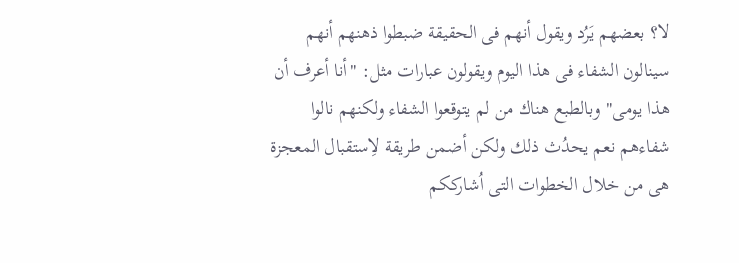لا؟ بعضهم يَرُد ويقول أنهم فى الحقيقة ضبطوا ذهنهم أنهم سينالون الشفاء فى هذا اليوم ويقولون عبارات مثل: "أنا أعرف أن هذا يومى" وبالطبع هناك من لم يتوقعوا الشفاء ولكنهم نالوا شفاءهم نعم يحدُث ذلك ولكن أضمن طريقة لاِستقبال المعجزة هى من خلال الخطوات التى اُشارككم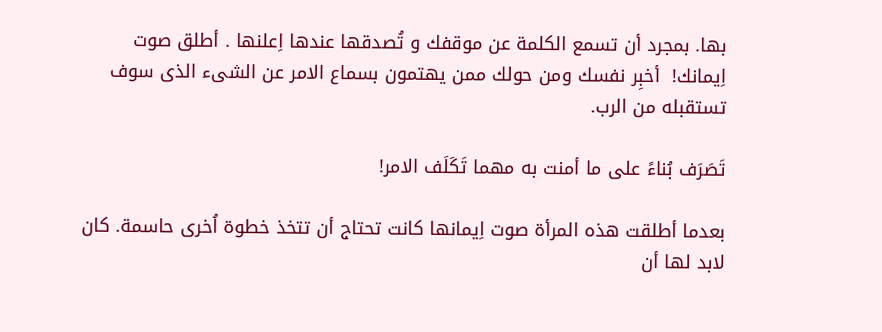بها. بمجرد أن تسمع الكلمة عن موقفك و تُصدقها عندها اِعلنها . أطلق صوت اِيمانك!  أخبِر نفسك ومن حولك ممن يهتمون بسماع الامر عن الشىء الذى سوف تستقبله من الرب.

تَصَرَف بُناءً على ما أمنت به مهما تَكَلَف الامر!

بعدما أطلقت هذه المرأة صوت اِيمانها كانت تحتاج أن تتخذ خطوة اُخرى حاسمة. كان لابد لها أن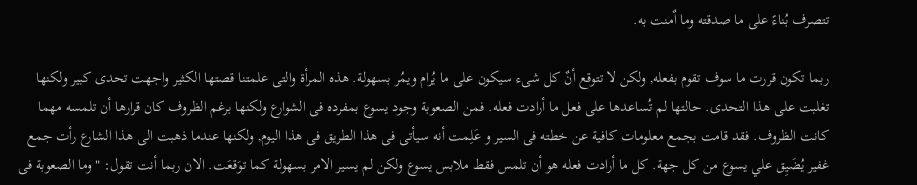تتصرف بُناءً على ما صدقته وما اٌمنت به.

ربما تكون قررت ما سوف تقوم بفعله, ولكن لا تتوقع أنٌ كل شىء سيكون على ما يُرام ويمُر بسهولة. هذه المرأة والتى علمتنا قصتها الكثير واجهت تحدى كبير ولكنها تغلبت على هذا التحدى. حالتها لم تُساعدها على فعل ما أرادت فعله. فمن الصعوبة وجود يسوع بمفرده فى الشوارع ولكنها برغم الظروف كان قرارها أن تلمسه مهما كانت الظروف. فقد قامت بجمع معلومات كافية عن خطته فى السير و عَلِمت أنه سيأتى فى هذا الطريق فى هذا اليوم, ولكنها عندما ذهبت الى هذا الشارع رأت جمع غفير يُضَيِق علي يسوع من كل جهة. كل ما أرادت فعله هو أن تلمس فقط ملابس يسوع ولكن لم يسير الامر بسهولة كما توَقعَت. الان ربما أنت تقول: "وما الصعوبة فى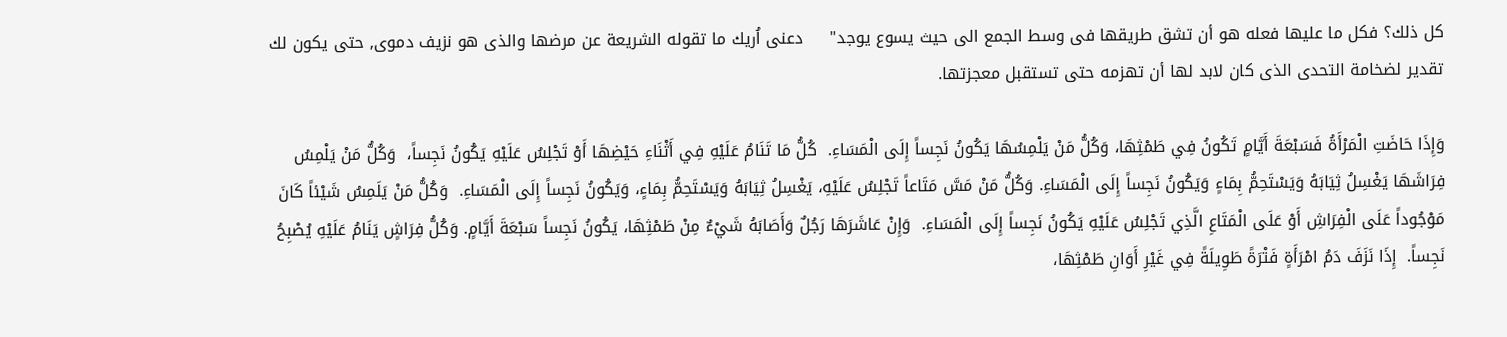كل ذلك؟ فكل ما عليها فعله هو أن تشق طريقها فى وسط الجمع الى حيث يسوع يوجد"     دعنى اُريك ما تقوله الشريعة عن مرضها والذى هو نزيف دموى, حتى يكون لك تقدير لضخامة التحدى الذى كان لابد لها أن تهزمه حتى تستقبل معجزتها.

وَإِذَا حَاضَتِ الْمَرْأَةُ فَسَبْعَةَ أَيَّامٍ تَكُونُ فِي طَمْثِهَا، وَكُلُّ مَنْ يَلْمِسُهَا يَكُونُ نَجِساً إِلَى الْمَسَاءِ.  كُلُّ مَا تَنَامُ عَلَيْهِ فِي أَثْنَاءِ حَيْضِهَا أَوْ تَجْلِسُ عَلَيْهِ يَكُونُ نَجِساً،  وَكُلُّ مَنْ يَلْمِسُ فِرَاشَهَا يَغْسِلُ ثِيَابَهُ وَيَسْتَحِمُّ بِمَاءٍ وَيَكُونُ نَجِساً إِلَى الْمَسَاءِ. وَكُلُّ مَنْ مَسَّ مَتَاعاً تَجْلِسُ عَلَيْهِ، يَغْسِلُ ثِيَابَهُ وَيَسْتَحِمُّ بِمَاءٍ، وَيَكُونُ نَجِساً إِلَى الْمَسَاءِ.  وَكُلُّ مَنْ يَلَمِسُ شَيْئاً كَانَ مَوْجُوداً عَلَى الْفِرَاشِ أَوْ عَلَى الْمَتَاعِ الَّذِي تَجْلِسُ عَلَيْهِ يَكُونُ نَجِساً إِلَى الْمَسَاءِ.  وَإِنْ عَاشَرَهَا رَجُلٌ وَأَصَابَهُ شَيْءٌ مِنْ طَمْثِهَا، يَكُونُ نَجِساً سَبْعَةَ أَيَّامٍ. وَكُلُّ فِرَاشٍ يَنَامُ عَلَيْهِ يُصْبِحُ نَجِساً.  إِذَا نَزَفَ دَمُ امْرَأَةٍ فَتْرَةً طَوِيلَةً فِي غَيْرِ أَوَانِ طَمْثِهَا،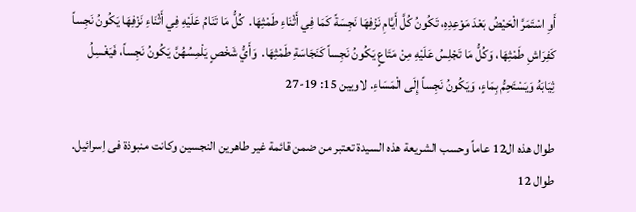أَوِ اسْتَمَرَّ الْحَيْضُ بَعْدَ مَوْعِدِهِ، تَكُونُ كُلَّ أَيَّامِ نَزْفِهَا نَجِسَةً كَمَا فِي أَثْنَاءِ طَمْثِهَا.  كُلُّ مَا تَنَامُ عَلَيْهِ فِي أَثْنَاءِ نَزْفِهَا يَكُونُ نَجِساً كَفِرَاشِ طَمْثِهَا، وَكُلُّ مَا تَجْلِسُ عَلَيْهِ مِنْ مَتَاعٍ يَكُونُ نَجِساً كَنَجَاسَةِ طَمْثِهَا.  وَأَيُّ شَخْصٍ يَلْمِسُهُنَّ يَكُونُ نَجِساً، فَيَغْسِلُ ثِيَابَهُ وَيَسْتَحِمُّ بِمَاءٍ، وَيَكُونُ نَجِساً إِلَى الْمَسَاءِ. لاويين 15: 19-27

طوال هذه ال12 عاماً وحسب الشريعة هذه السيدة تعتبر من ضمن قائمة غير طاهرين النجسين وكانت منبوذة فى اِسرائيل. طوال 12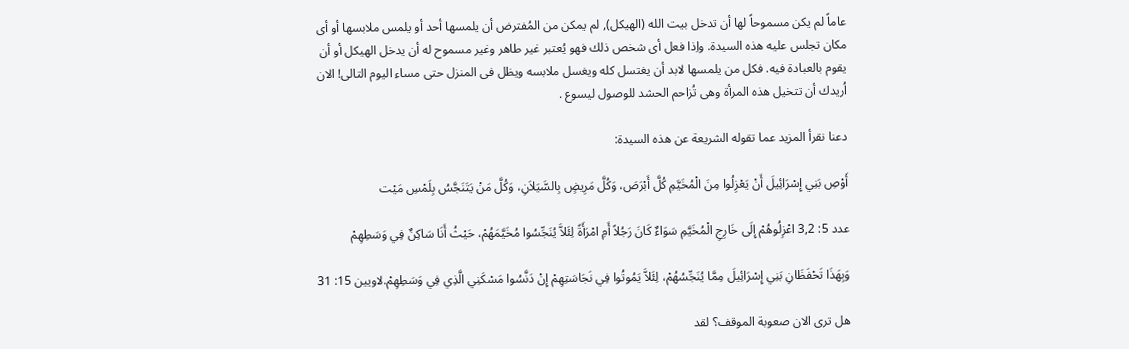عاماً لم يكن مسموحاً لها أن تدخل بيت الله (الهيكل), لم يمكن من المُفترض أن يلمسها أحد أو يلمس ملابسها أو أى مكان تجلس عليه هذه السيدة. واِذا فعل أى شخص ذلك فهو يُعتبر غير طاهر وغير مسموح له أن يدخل الهيكل أو أن يقوم بالعبادة فيه. فكل من يلمسها لابد أن يغتسل كله ويغسل ملابسه ويظل فى المنزل حتى مساء اليوم التالى! الان اُريدك أن تتخيل هذه المرأة وهى تُزاحم الحشد للوصول ليسوع .

دعنا نقرأ المزيد عما تقوله الشريعة عن هذه السيدة:

أَوْصِ بَنِي إِسْرَائِيلَ أَنْ يَعْزِلُوا مِنَ الْمُخَيَّمِ كُلَّ أَبْرَصَ، وَكُلَّ مَرِيضٍ بِالسَّيَلاَنِ، وَكُلَّ مَنْ يَتَنَجَّسُ بِلَمْسِ مَيْت

عدد 5: 3,2 اعْزِلُوهُمْ إِلَى خَارِجِ الْمُخَيَّمِ سَوَاءٌ كَانَ رَجُلاً أَمِ امْرَأَةً لِئَلاَّ يُنَجِّسُوا مُخَيَّمَهُمْ، حَيْثُ أَنَا سَاكِنٌ فِي وَسَطِهِمْ

وَبِهَذَا تَحْفَظَانِ بَنِي إِسْرَائِيلَ مِمَّا يُنَجِّسُهُمْ، لِئَلاَّ يَمُوتُوا فِي نَجَاسَتِهِمْ إِنْ دَنَّسُوا مَسْكَنِي الَّذِي فِي وَسَطِهِمْ.لاويين 15: 31

هل ترى الان صعوبة الموقف؟ لقد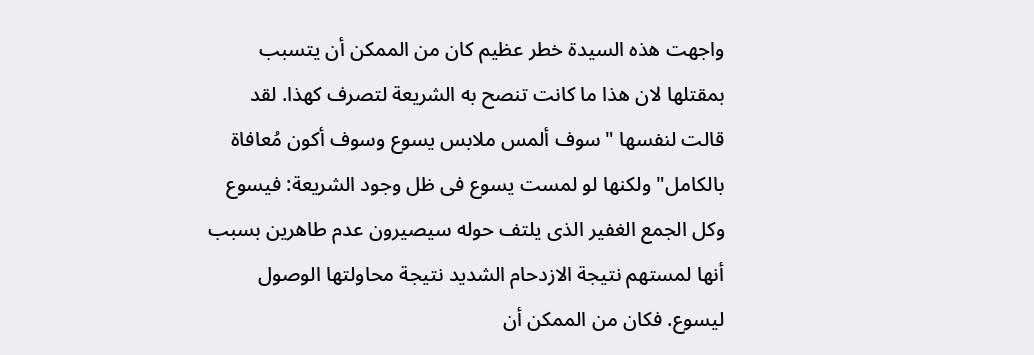واجهت هذه السيدة خطر عظيم كان من الممكن أن يتسبب بمقتلها لان هذا ما كانت تنصح به الشريعة لتصرف كهذا. لقد قالت لنفسها "سوف ألمس ملابس يسوع وسوف أكون مُعافاة بالكامل" ولكنها لو لمست يسوع فى ظل وجود الشريعة: فيسوع وكل الجمع الغفير الذى يلتف حوله سيصيرون عدم طاهرين بسبب أنها لمستهم نتيجة الازدحام الشديد نتيجة محاولتها الوصول ليسوع. فكان من الممكن أن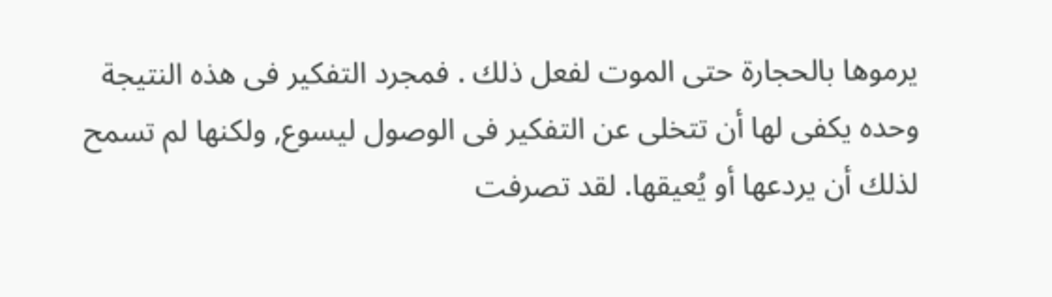يرموها بالحجارة حتى الموت لفعل ذلك . فمجرد التفكير فى هذه النتيجة وحده يكفى لها أن تتخلى عن التفكير فى الوصول ليسوع, ولكنها لم تسمح لذلك أن يردعها أو يُعيقها. لقد تصرفت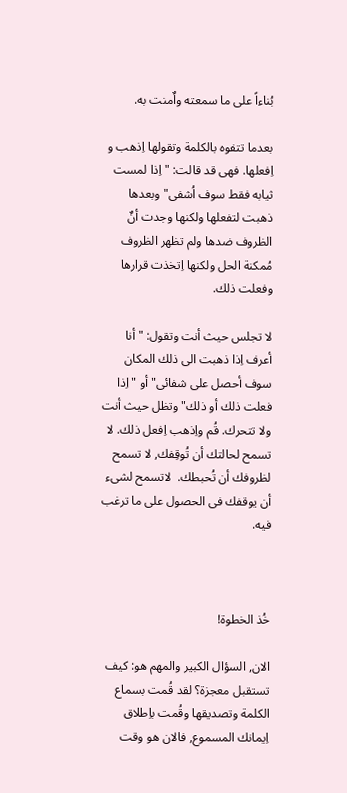بُناءاً على ما سمعته واٌمنت به.

بعدما تتفوه بالكلمة وتقولها اِذهب و اِفعلها. فهى قد قالت: "اِذا لمست ثيابه فقط سوف اُشفى" وبعدها ذهبت لتفعلها ولكنها وجدت أنٌ الظروف ضدها ولم تظهر الظروف مُمكنة الحل ولكنها اِتخذت قرارها وفعلت ذلك.

لا تجلس حيث أنت وتقول: " أنا أعرف اِذا ذهبت الى ذلك المكان سوف أحصل على شفائى" أو "اِذا فعلت ذلك أو ذلك" وتظل حيث أنت ولا تتحرك. قُم واِذهب اِفعل ذلك. لا تسمح لحالتك أن تُوقِفك, لا تسمح لظروفك أن تُحبطك.  لاتسمح لشىء أن يوقفك فى الحصول على ما ترغب فيه.



خُذ الخطوة!

الان, السؤال الكبير والمهم هو: كيف تستقبل معجزة؟ لقد قُمت بسماع الكلمة وتصديقها وقُمت باِطلاق اِيمانك المسموع, فالان هو وقت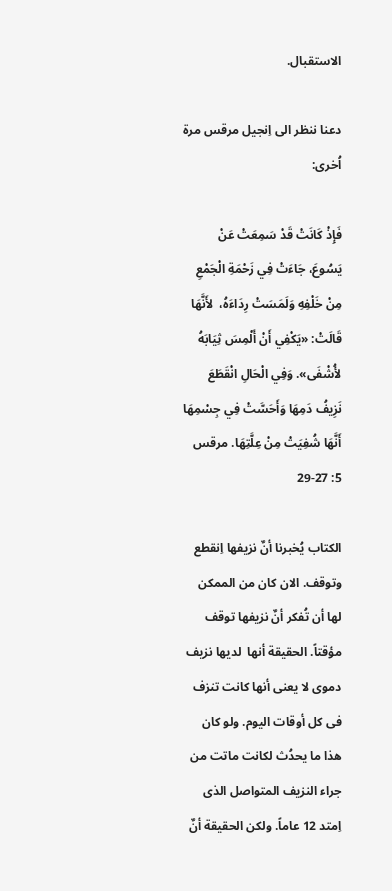الاستقبال.

دعنا ننظر الى اِنجيل مرقس مرة اُخرى:

فَإِذْ كَانَتْ قَدْ سَمِعَتْ عَنْ يَسُوعَ، جَاءَتْ فِي زَحْمَةِ الْجَمْعِ مِنْ خَلْفِهِ وَلَمَسَتْ رِدَاءَهُ،  لأَنَّهَا قَالَتْ: «يَكْفِي أَنْ أَلْمِسَ ثِيَابَهُ لأُشْفَى». وَفِي الْحَالِ انْقَطَعَ نَزِيفُ دَمِهَا وَأَحَسَّتْ فِي جِسْمِهَا أَنَّهَا شُفِيَتْ مِنْ عِلَّتِهَا. مرقس 5: 27-29

الكتاب يُخبرنا أنٌ نزيفها اِنقطع وتوقف. الان كان من الممكن لها أن تُفكر أنٌ نزيفها توقف مؤقتاً. الحقيقة أنها  لديها نزيف دموى لا يعنى أنها كانت تنزف فى كل أوقات اليوم. ولو كان هذا ما يحدُث لكانت ماتت من جراء النزيف المتواصل الذى اِمتد 12 عاماً. ولكن الحقيقة أنٌ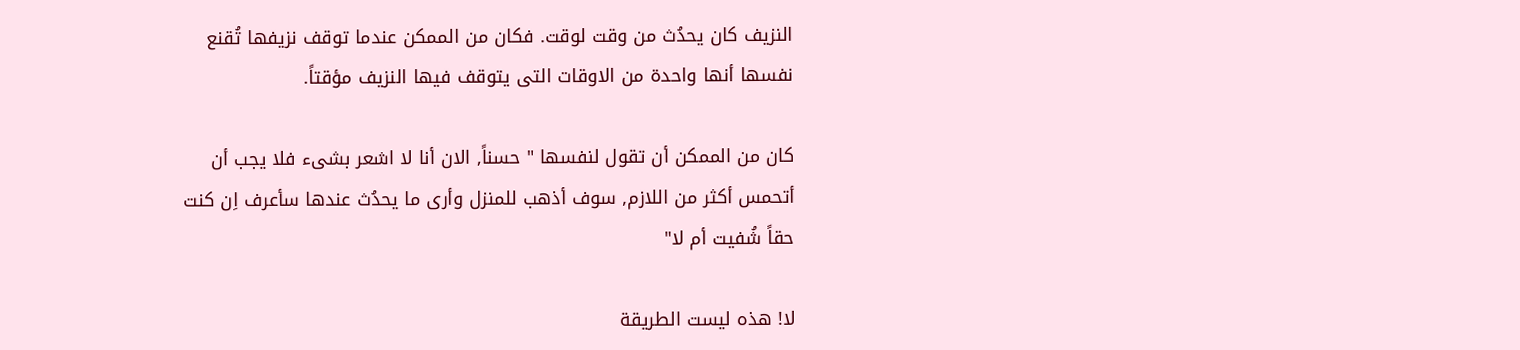النزيف كان يحدُث من وقت لوقت. فكان من الممكن عندما توقف نزيفها تُقنع نفسها أنها واحدة من الاوقات التى يتوقف فيها النزيف مؤقتاً.

كان من الممكن أن تقول لنفسها " حسناً, الان أنا لا اشعر بشىء فلا يجب أن أتحمس أكثر من اللازم, سوف أذهب للمنزل وأرى ما يحدُث عندها سأعرف اِن كنت حقاً شُفيت أم لا"

لا! هذه ليست الطريقة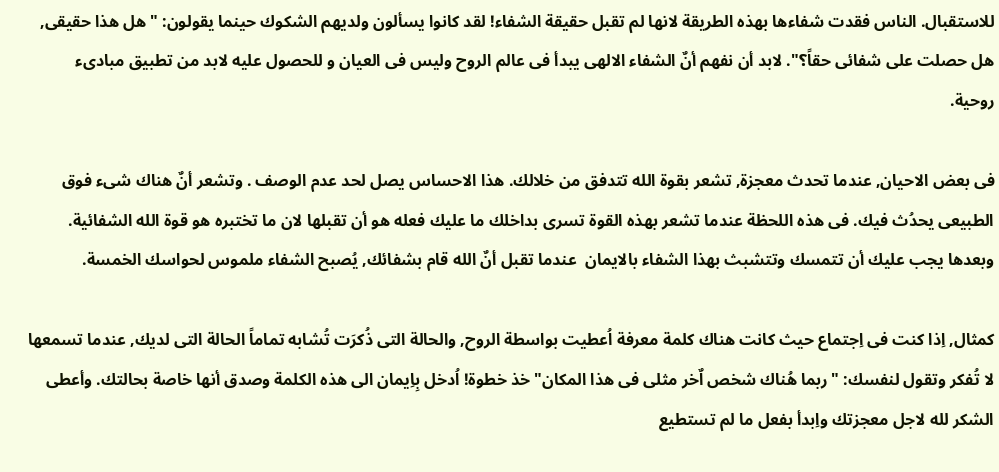للاستقبال. الناس فقدت شفاءها بهذه الطريقة لانها لم تقبل حقيقة الشفاء! لقد كانوا يسألون ولديهم الشكوك حينما يقولون: "هل هذا حقيقى, هل حصلت على شفائى حقاً؟". لابد أن نفهم أنٌ الشفاء الالهى يبدأ فى عالم الروح وليس فى العيان و للحصول عليه لابد من تطبيق مبادىء روحية.

فى بعض الاحيان, عندما تحدث معجزة, تشعر بقوة الله تتدفق من خلالك. هذا الاحساس يصل لحد عدم الوصف . وتشعر أنٌ هناك شىء فوق الطبيعى يحدُث فيك. فى هذه اللحظة عندما تشعر بهذه القوة تسرى بداخلك ما عليك فعله هو أن تقبلها لان ما تختبره هو قوة الله الشفائية. وبعدها يجب عليك أن تتمسك وتتشبث بهذا الشفاء بالايمان  عندما تقبل أنٌ الله قام بشفائك, يُصبح الشفاء ملموس لحواسك الخمسة.

كمثال, اِذا كنت فى اِجتماع حيث كانت هناك كلمة معرفة اُعطيت بواسطة الروح, والحالة التى ذُكرَت تُشابه تماماً الحالة التى لديك, عندما تسمعها لا تُفكر وتقول لنفسك: " ربما هُناك شخص اٌخر مثلى فى هذا المكان" خذ خطوة! اُدخل بِاِيمان الى هذه الكلمة وصدق أنها خاصة بحالتك. وأعطى الشكر لله لاجل معجزتك واِبدأ بفعل ما لم تستطيع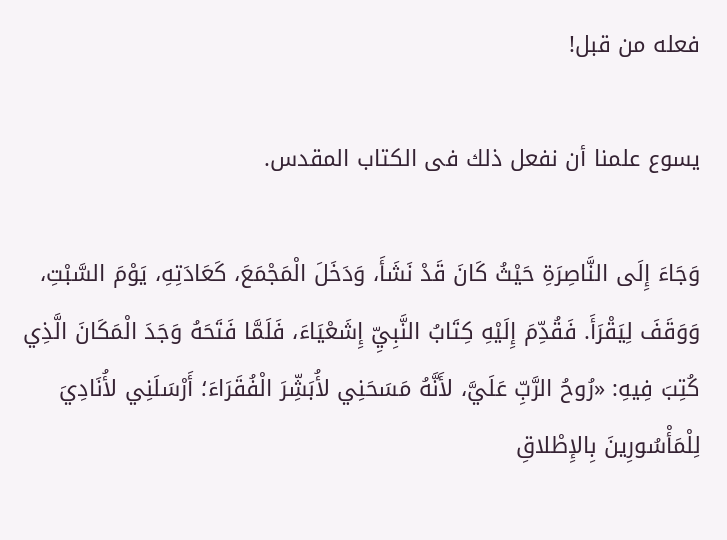فعله من قبل!

يسوع علمنا أن نفعل ذلك فى الكتاب المقدس.

وَجَاءَ إِلَى النَّاصِرَةِ حَيْثُ كَانَ قَدْ نَشَأَ، وَدَخَلَ الْمَجْمَعَ، كَعَادَتِهِ، يَوْمَ السَّبْتِ، وَوَقَفَ لِيَقْرَأَ. فَقُدِّمَ إِلَيْهِ كِتَابُ النَّبِيِّ إِشَعْيَاءَ، فَلَمَّا فَتَحَهُ وَجَدَ الْمَكَانَ الَّذِي كُتِبَ فِيهِ: «رُوحُ الرَّبِّ عَلَيَّ، لأَنَّهُ مَسَحَنِي لأُبَشِّرَ الْفُقَرَاءَ؛ أَرْسَلَنِي لأُنَادِيَ لِلْمَأْسُورِينَ بِالإِطْلاقِ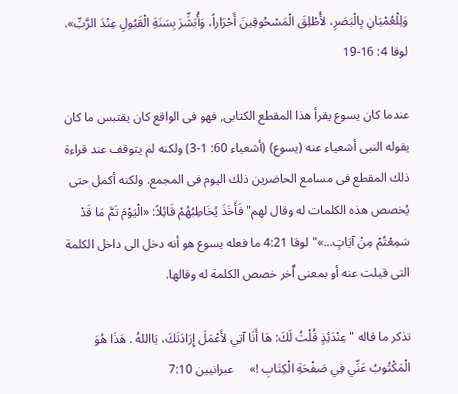وَلِلْعُمْيَانِ بِالْبَصَرِ، لأُطْلِقَ الْمَسْحُوقِينَ أَحْرَاراً، وَأُبَشِّرَ بِسَنَةِ الْقَبُولِ عِنْدَ الرَّبِّ». لوقا 4: 16-19

عندما كان يسوع يقرأ هذا المقطع الكتابى, فهو فى الواقع كان يقتبس ما كان يقوله النبى أشعياء عنه (يسوع) (أشعياء 60: 1-3) ولكنه لم يتوقف عند قراءة ذلك المقطع فى مسامع الحاضرين ذلك اليوم فى المجمع. ولكنه أكمل حتى يُخصص هذه الكلمات له وقال لهم" فَأَخَذَ يُخَاطِبُهُمْ قَائِلاً: «الْيَوْمَ تَمَّ مَا قَدْ سَمِعْتُمْ مِنْ آيَاتٍ...»"لوقا 4:21 ما فعله يسوع هو أنه دخل الى داخل الكلمة التى قيلت عنه أو بمعنى اٌخر خصص الكلمة له وقالها.

تذكر ما قاله "عِنْدَئِذٍ قُلْتُ لَكَ: هَا أَنَا آتِي لأَعْمَلَ إِرَادَتَكَ، يَااللهُ . هَذَا هُوَ الْمَكْتُوبُ عَنِّي فِي صَفْحَةِ الْكِتَابِ !»     عبرانيين 7:10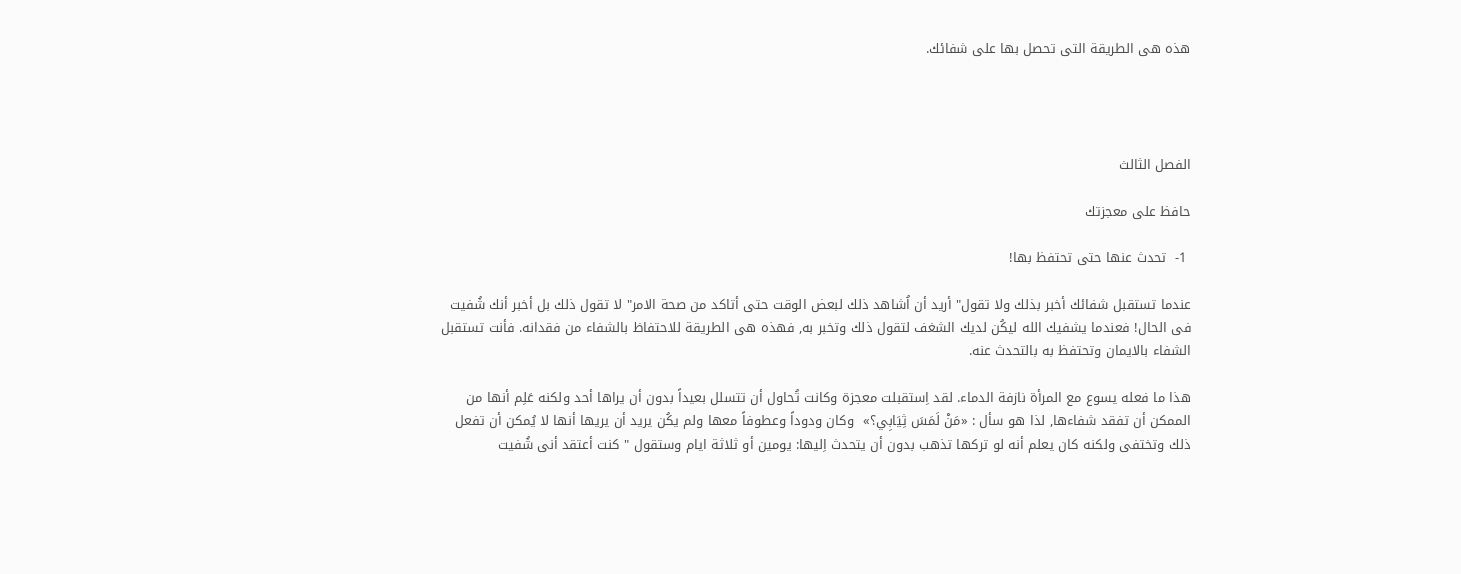هذه هى الطريقة التى تحصل بها على شفائك.




الفصل الثالث

حافظ على معجزتك

 1-  تحدث عنها حتى تحتفظ بها!

عندما تستقبل شفائك أخبر بذلك ولا تقول" أريد أن اُشاهد ذلك لبعض الوقت حتى أتاكد من صحة الامر" لا تقول ذلك بل أخبر أنك شُفيت فى الحال! فعندما يشفيك الله ليكُن لديك الشغف لتقول ذلك وتخبر به, فهذه هى الطريقة للاحتفاظ بالشفاء من فقدانه. فأنت تستقبل الشفاء بالايمان وتحتفظ به بالتحدث عنه.

هذا ما فعله يسوع مع المرأة نازفة الدماء. لقد اِستقبلت معجزة وكانت تُحاول أن تتسلل بعيداً بدون أن يراها أحد ولكنه عَلِم أنها من الممكن أن تفقد شفاءها, لذا هو سأل : «مَنْ لَمَسَ ثِيَابِي؟»  وكان ودوداً وعطوفاً معها ولم يكُن يريد أن يريها أنها لا يُمكن أن تفعل ذلك وتختفى ولكنه كان يعلم أنه لو تركها تذهب بدون أن يتحدث اِليها: يومين أو ثلاثة ايام وستقول " كنت أعتقد أنى شُفيت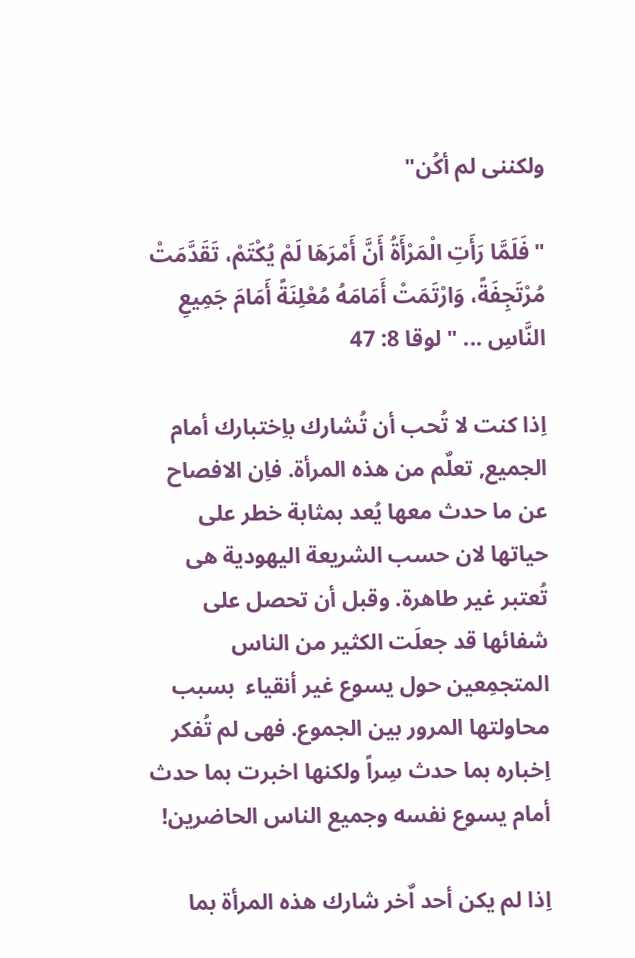ولكننى لم أكُن"

"فَلَمَّا رَأَتِ الْمَرْأَةُ أَنَّ أَمْرَهَا لَمْ يُكْتَمْ، تَقَدَّمَتْ مُرْتَجِفَةً، وَارْتَمَتْ أَمَامَهُ مُعْلِنَةً أَمَامَ جَمِيعِ النَّاسِ ... "لوقا 8: 47

اِذا كنت لا تُحب أن تُشارك باِختبارك أمام الجميع, تعلٌم من هذه المرأة. فاِن الافصاح عن ما حدث معها يُعد بمثابة خطر على حياتها لان حسب الشريعة اليهودية هى تُعتبر غير طاهرة. وقبل أن تحصل على شفائها قد جعلَت الكثير من الناس المتجمِعين حول يسوع غير أنقياء  بسبب محاولتها المرور بين الجموع. فهى لم تُفكر اِخباره بما حدث سِراً ولكنها اخبرت بما حدث أمام يسوع نفسه وجميع الناس الحاضرين!

اِذا لم يكن أحد اٌخر شارك هذه المرأة بما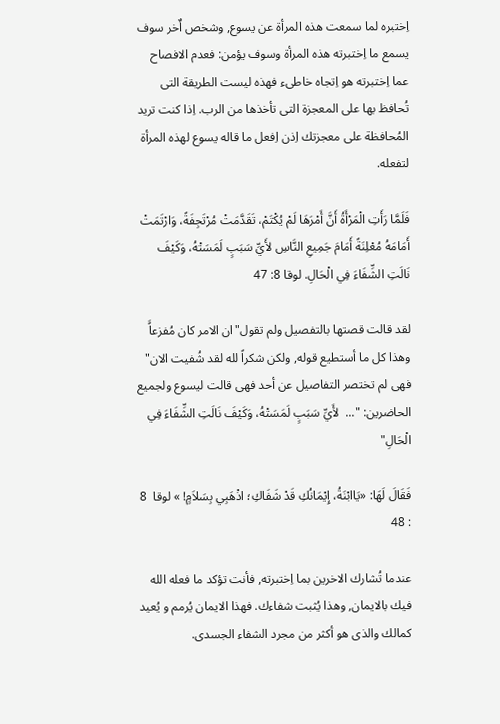اِختبره لما سمعت هذه المرأة عن يسوع, وشخص اٌخر سوف يسمع ما اِختبرته هذه المرأة وسوف يؤمن: فعدم الافصاح عما اِختبرته هو اِتجاه خاطىء فهذه ليست الطريقة التى تُحافظ بها على المعجزة التى تأخذها من الرب. اِذا كنت تريد المُحافظة على معجزتك اِذن اِفعل ما قاله يسوع لهذه المرأة لتفعله.

فَلَمَّا رَأَتِ الْمَرْأَةُ أَنَّ أَمْرَهَا لَمْ يُكْتَمْ، تَقَدَّمَتْ مُرْتَجِفَةً، وَارْتَمَتْ أَمَامَهُ مُعْلِنَةً أَمَامَ جَمِيعِ النَّاسِ لأَيِّ سَبَبٍ لَمَسَتْهُ، وَكَيْفَ نَالَتِ الشِّفَاءَ فِي الْحَالِ. لوقا 8: 47

لقد قالت قصتها بالتفصيل ولم تقول"ان الامر كان مُفزعاًَ وهذا كل ما أستطيع قوله, ولكن شكراً لله لقد شُفيت الان" فهى لم تختصر التفاصيل عن أحد فهى قالت ليسوع ولجميع الحاضرين: "...  لأَيِّ سَبَبٍ لَمَسَتْهُ، وَكَيْفَ نَالَتِ الشِّفَاءَ فِي الْحَالِ"

فَقَالَ لَهَا: «يَاابْنَةُ، إِيْمَانُكِ قَدْ شَفَاكِ؛ اذْهَبِي بِسَلاَمٍ! » لوقا  8 : 48

عندما تُشارك الاخرين بما اِختبرته, فأنت تؤكد ما فعله الله فيك بالايمان, وهذا يُثبت شفاءك. فهذا الايمان يُرمم و يُعيد كمالك والذى هو أكثر من مجرد الشفاء الجسدى.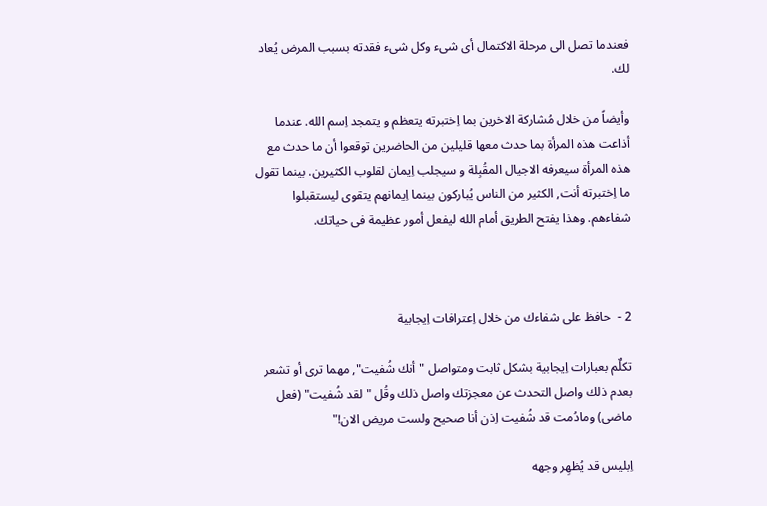فعندما تصل الى مرحلة الاكتمال أى شىء وكل شىء فقدته بسبب المرض يُعاد لك.

وأيضاً من خلال مُشاركة الاخرين بما اِختبرته يتعظم و يتمجد اِسم الله. عندما أذاعت هذه المرأة بما حدث معها قليلين من الحاضرين توقعوا أن ما حدث مع هذه المرأة سيعرفه الاجيال المقُبِلة و سيجلب اِيمان لقلوب الكثيرين. بينما تقول ما اِختبرته أنت, الكثير من الناس يُباركون بينما اِيمانهم يتقوى ليستقبلوا شفاءهم. وهذا يفتح الطريق أمام الله ليفعل أمور عظيمة فى حياتك.



2 -  حافظ على شفاءك من خلال اِعترافات اِيجابية

تكلٌم بعبارات اِيجابية بشكل ثابت ومتواصل "أنك شُفيت", مهما ترى أو تشعر بعدم ذلك واصل التحدث عن معجزتك واصل ذلك وقُل "لقد شُفيت" (فعل ماضى) ومادُمت قد شُفيت اِذن أنا صحيح ولست مريض الان!"

اِبليس قد يُظهِر وجهه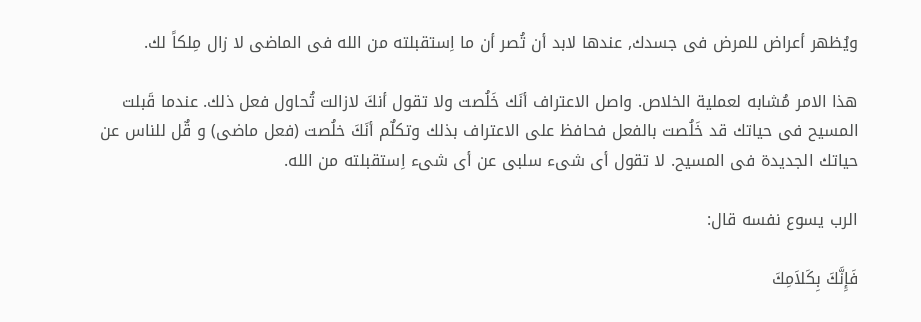ويُظهر أعراض للمرض فى جسدك, عندها لابد أن تُصر أن ما اِستقبلته من الله فى الماضى لا زال مِلكاً لك.

هذا الامر مُشابه لعملية الخلاص. واصل الاعتراف أنَك خَلُصت ولا تقول أنكَ لازالت تُحاول فعل ذلك. عندما قَبلت المسيح فى حياتك قد خَلُصت بالفعل فحافظ على الاعتراف بذلك وتكلٌم أنَكَ خلُصت (فعل ماضى) و قٌل للناس عن حياتك الجديدة فى المسيح. لا تقول أى شىء سلبى عن أى شىء اِستقبلته من الله.

الرب يسوع نفسه قال:

فَإِنَّكَ بِكَلاَمِكَ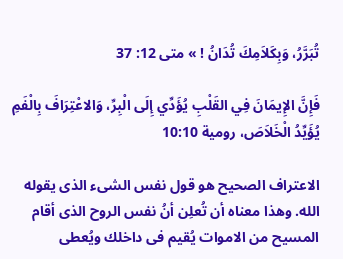تُبَرَّرُ، وَبِكَلاَمِكَ تُدَانُ ! » متى 12: 37

فَإِنَّ الإِيمَانَ فِي القَلْبِ يُؤَدِّي إِلَى الْبِرِّ، وَالاعْتِرَافَ بِالْفَمِ يُؤَيِّدُ الْخَلاَصَ، رومية 10:10

الاعتراف الصحيح هو قول نفس الشىء الذى يقوله الله. وهذا معناه أن تُعلِن أنُ نفس الروح الذى أقام المسيح من الاموات يُقيم فى داخلك ويُعطى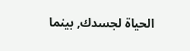الحياة لجسدك, بينما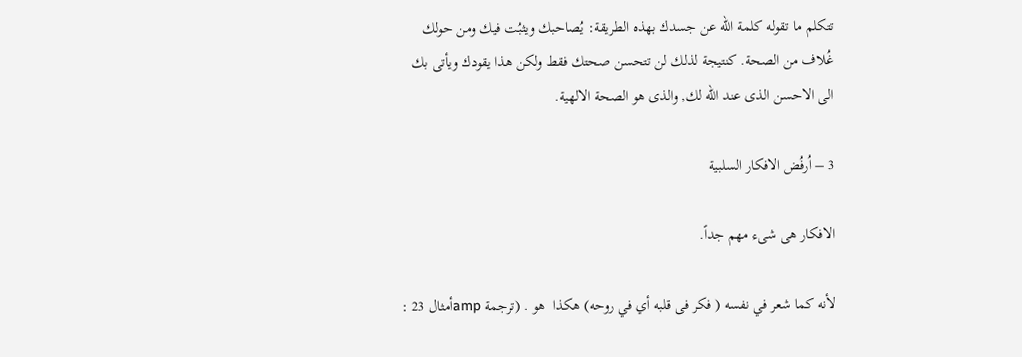تتكلم ما تقوله كلمة الله عن جسدك بهذه الطريقة: يُصاحبك ويثبُت فيك ومن حولك غُلاف من الصحة. كنتيجة لذلك لن تتحسن صحتك فقط ولكن هذا يقودك ويأتى بك الى الاحسن الذى عند الله لك, والذى هو الصحة الالهية.

3 – اُرفُض الافكار السلبية

الافكار هى شىء مهم جداً.

لأنه كما شعر في نفسه ( فكر فى قلبه أي في روحه) هكذا  هو . (ترجمة ampأمثال 23 :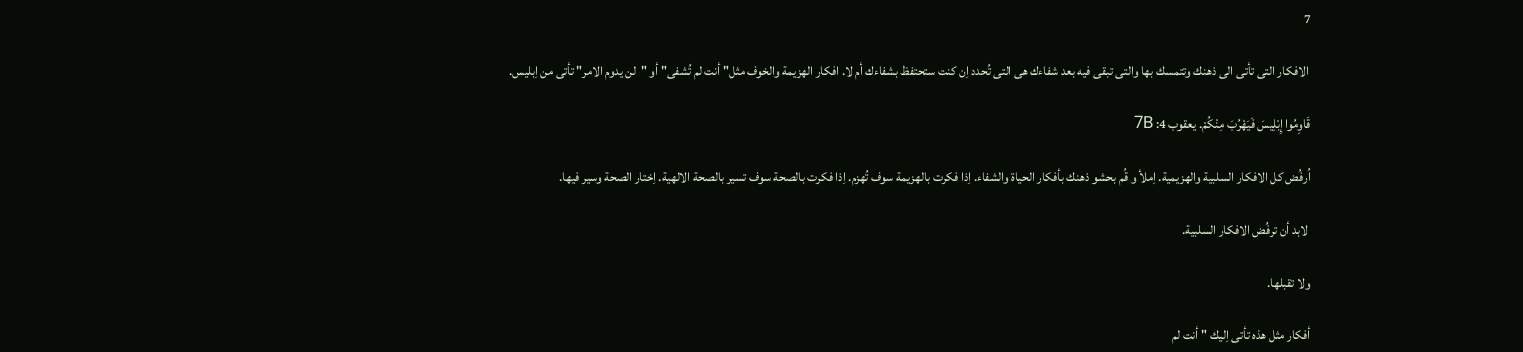7

 الافكار التى تأتى الى ذهنك وتتمسك بها والتى تبقى فيه بعد شفاءك هى التى تُحدد اِن كنت ستحتفظ بشفاءك أم لا. افكار الهزيمة والخوف مثل" أنت لم تُشفى" أو "لن يدوم الامر" تأتى من اِبليس.

قَاوِمُوا إِبْلِيسَ فَيَهْرُبَ مِنْكُمْ. يعقوب 4: 7B

اُرفُض كل الافكار السلبية والهزيمية. اِملأ و قُم بحشو ذهنك بأفكار الحياة والشفاء. اِذا فكرت بالهزيمة سوف تُهزم. اِذا فكرت بالصحة سوف تسير بالصحة الالهية. اِختار الصحة وسير فيها.

 لابد أن ترفُض الافكار السلبية.

ولا تقبلها.

أفكار مثل هذه تأتى اِليك " أنت لم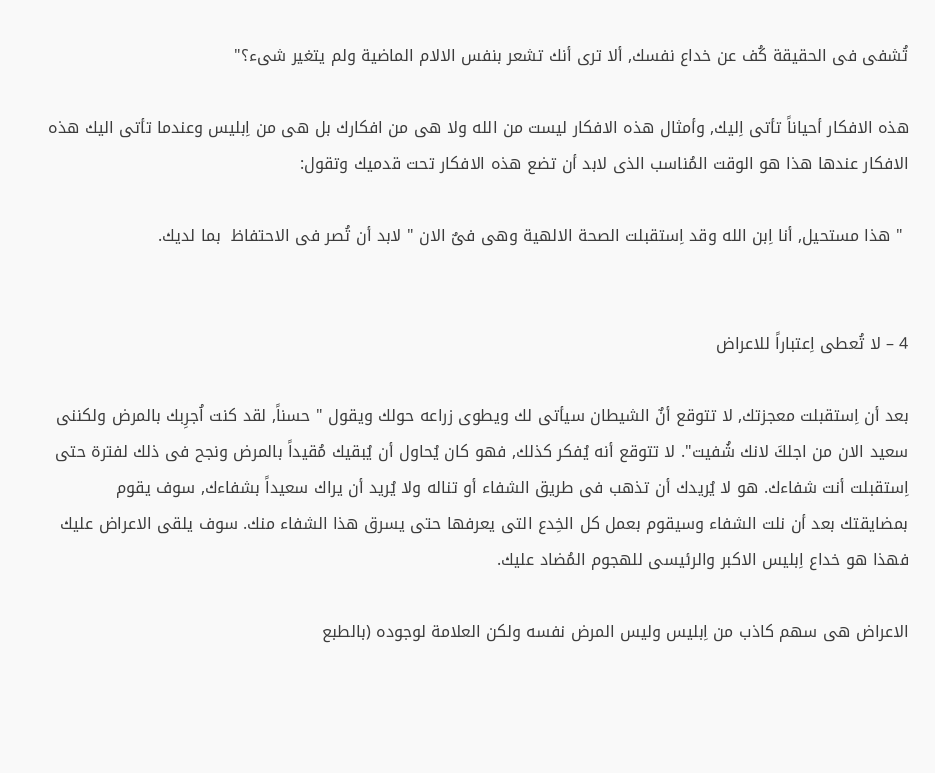تُشفى فى الحقيقة كُف عن خداع نفسك, ألا ترى أنك تشعر بنفس الالام الماضية ولم يتغير شىء؟"

هذه الافكار أحياناً تأتى اِليك, وأمثال هذه الافكار ليست من الله ولا هى من افكارك بل هى من اِبليس وعندما تأتى اليك هذه الافكار عندها هذا هو الوقت المُناسب الذى لابد أن تضع هذه الافكار تحت قدميك وتقول:

 " هذا مستحيل, أنا اِبن الله وقد اِستقبلت الصحة الالهية وهى فىٌ الان " لابد أن تُصر فى الاحتفاظ  بما لديك.


4 – لا تُعطى اِعتباراً للاعراض

بعد أن اِستقبلت معجزتك, لا تتوقع أنٌ الشيطان سيأتى لك ويطوى زراعه حولك ويقول " حسناً, لقد كنت اُجرِبك بالمرض ولكننى سعيد الان من اجلكَ لانك شُفيت". لا تتوقع أنه يُفكر كذلك, فهو كان يُحاول أن يُبقيك مُقيداً بالمرض ونجح فى ذلك لفترة حتى اِستقبلت أنت شفاءك. هو لا يُريدك أن تذهب فى طريق الشفاء أو تناله ولا يُريد أن يراك سعيداً بشفاءك, سوف يقوم بمضايقتك بعد أن نلت الشفاء وسيقوم بعمل كل الخِدع التى يعرفها حتى يسرق هذا الشفاء منك. سوف يلقى الاعراض عليك فهذا هو خداع اِبليس الاكبر والرئيسى للهجوم المُضاد عليك.

الاعراض هى سهم كاذب من اِبليس وليس المرض نفسه ولكن العلامة لوجوده (بالطبع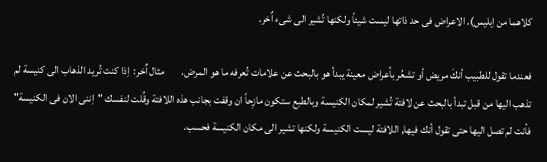كلاهما من اِبليس). الاعراض فى حد ذاتها ليست شيئاً ولكنها تُشير الى شىء اٌخر.

فعندما تقول للطبيب أنكَ مريض أو تشعُر بأعراض معينة يبدأ هو بالبحث عن علامات تُعرفه ما هو المرض.        مثال اٌخر:  اِذا كنت تُريد الذهاب الى كنيسة لم تذهب اليها من قبل تبدأ بالبحث عن لافتة تُشير لمكان الكنيسة وبالطبع ستكون مازِحاً ان وقفت بجانب هذه اللافتة وقُلت لنفسك "اِننى الان فى الكنيسة" فأنت لم تصل اليها حتى تقول أنك فيها, اللافتة ليست الكنيسة ولكنها تشير الى مكان الكنيسة فحسب.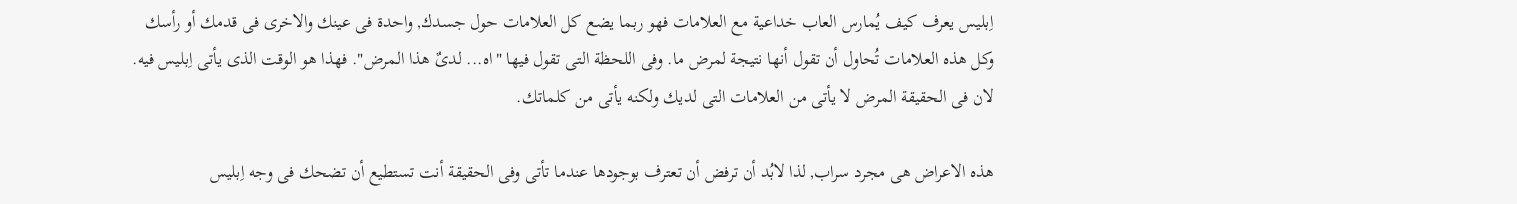اِبليس يعرف كيف يُمارس العاب خداعية مع العلامات فهو ربما يضع كل العلامات حول جسدك, واحدة فى عينك والاخرى فى قدمك أو رأسك وكل هذه العلامات تُحاول أن تقول أنها نتيجة لمرض ما. وفى اللحظة التى تقول فيها "اه... لدىٌ هذا المرض". فهذا هو الوقت الذى يأتى اِبليس فيه. لان فى الحقيقة المرض لا يأتى من العلامات التى لديك ولكنه يأتى من كلماتك.

هذه الاعراض هى مجرد سراب, لذا لابُد أن ترفض أن تعترف بوجودها عندما تأتى وفى الحقيقة أنت تستطيع أن تضحك فى وجه اِبليس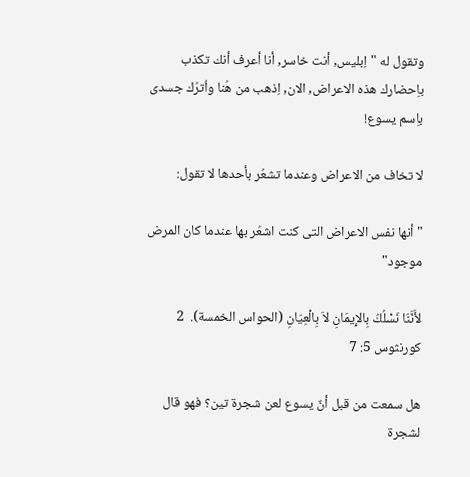وتقول له "اِبليس, أنت خاسر, أنا أعرف أنك تكذب باِحضارك هذه الاعراض, الان, اِذهب من هُنا واُترُك جسدى باِسم يسوع!

لا تخاف من الاعراض وعندما تشعُر بأحدها لا تقول:

" أنها نفس الاعراض التى كنت اشعُر بها عندما كان المرض موجود"

لأَنَّنَا نَسْلُكُ بِالإِيمَانِ لاَ بِالْعِيَانِ (الحواس الخمسة).  2 كورنثوس 5: 7

هل سمعت من قبل أنٌ يسوع لعن شجرة تين؟ فهو قال لشجرة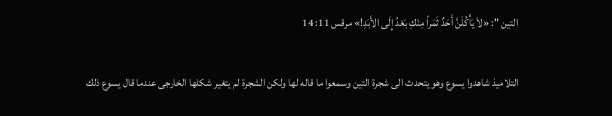التين ": «لاَ يَأْكُلَنَّ أَحَدٌ ثَمَراً مِنْكِ بَعْدُ إِلَى الأَبَدِ!» مرقس 11: 14

التلاميذ شاهدوا يسوع وهو يتحدث الى شجرة التين وسمعوا ما قاله لها ولكن الشجرة لم يتغير شكلها الخارجى عندما قال يسوع ذلك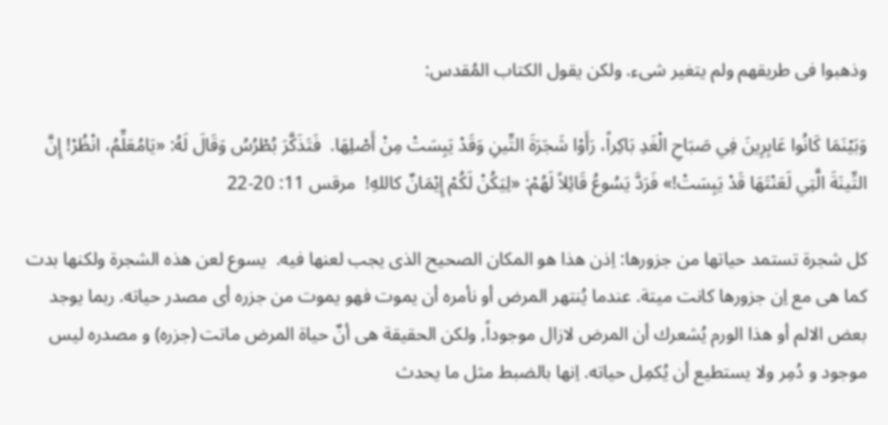وذهبوا فى طريقهم ولم يتغير شىء. ولكن يقول الكتاب المُقدس:

وَبَيْنَمَا كَانُوا عَابِرِينَ فِي صَبَاحِ الْغَدِ بَاكِراً، رَأَوْا شَجَرَةَ التِّينِ وَقَدْ يَبِسَتْ مِنْ أَصْلِهَا.  فَتَذَكَّرَ بُطْرُسُ وَقَالَ لَهُ: «يَامُعَلِّمُ، انْظُرْ! إِنَّ التِّينَةَ الَّتِي لَعَنْتَهَا قَدْ يَبِسَتْ!» فَرَدَّ يَسُوعُ قَائِلاً لَهُمْ: «لِيَكُنْ لَكُمْ إِيْمَانٌ كاللهِ!  مرقس 11: 20-22

كل شجرة تستمد حياتها من جزورها: اِذن هذا هو المكان الصحيح الذى يجب لعنها فيه.  يسوع لعن هذه الشجرة ولكنها بدت كما هى مع اِن جزورها كانت ميتة. عندما يُنتهر المرض أو نأمره أن يموت فهو يموت من جزره أى مصدر حياته. ربما يوجد بعض الالم أو هذا الورم يُشعرك أن المرض لازال موجوداً, ولكن الحقيقة هى أنٌ حياة المرض ماتت (جزره) و مصدره ليس موجود و دُمِر ولا يستطيع أن يُكمِل حياته. اِنها بالضبط مثل ما يحدث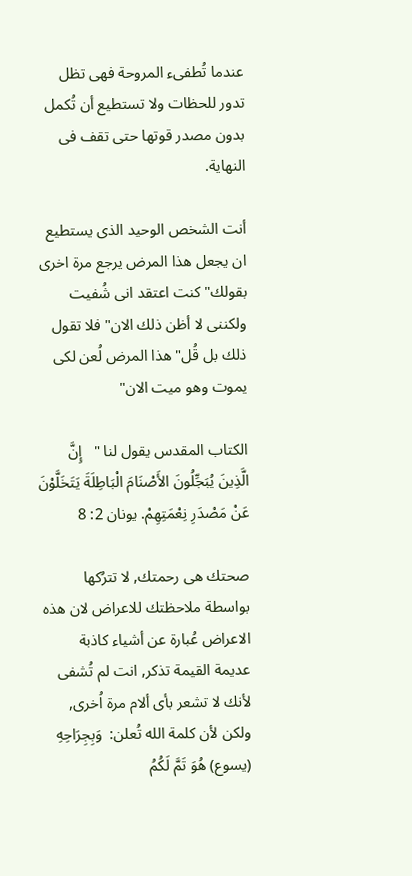عندما تُطفىء المروحة فهى تظل تدور للحظات ولا تستطيع أن تُكمل بدون مصدر قوتها حتى تقف فى النهاية.

أنت الشخص الوحيد الذى يستطيع ان يجعل هذا المرض يرجع مرة اخرى بقولك" كنت اعتقد انى شُفيت ولكننى لا أظن ذلك الان" فلا تقول ذلك بل قُل" هذا المرض لُعن لكى يموت وهو ميت الان"

الكتاب المقدس يقول لنا "   إِنَّ الَّذِينَ يُبَجِّلُونَ الأَصْنَامَ الْبَاطِلَةَ يَتَخَلَّوْنَ عَنْ مَصْدَرِ نِعْمَتِهِمْ. يونان 2: 8

صحتك هى رحمتك, لا تترُكها بواسطة ملاحظتك للاعراض لان هذه الاعراض عُبارة عن أشياء كاذبة عديمة القيمة تذكر, انت لم تُشفى لأنك لا تشعر بأى ألام مرة اُخرى, ولكن لأن كلمة الله تُعلن:  وَبِجِرَاحِهِ (يسوع) هُوَ تَمَّ لَكُمُ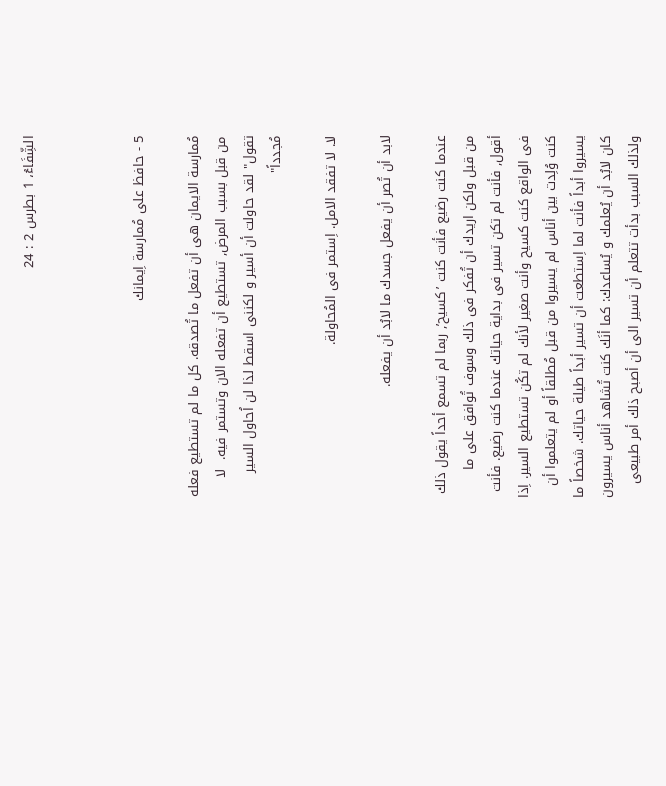الشِّفَاءُ، 1 بطرس 2 : 24



5 - حافظ على مُمارسة اِيمانك

مُمارسة الايمان هى أن تفعل ما تُصدقه. كل ما لم تستطيع فعله من قبل بسبب المرض, تستطيع أن تفعله الان وتستمر فيه.  لا تقول" لقد حاولت أن أسير و لكننى اسقط لذا لن اُحاول السير مُجدداً"

لا. لا تفقد الامل. اِستمر فى المُحاولة.

لابد أن تُصر أن يفعل جسدك ما لابُد أن يفعله.

عندما كنت رضيع فأنت كنت ’كسيح’, ربما لم تسمع أحداً يقول ذلك من قبل ولكن اريدك أن تُفكر فى ذلك وسوف تُوافق على ما أقول, فأنت لم تكن تسير فى بداية حياتك عندما كنت رضيع. فأنت فى الواقع كنت كسيح وأنت صغير لأنك لم تكُن تستطيع السير. اِذا كنت وُلِدت بين أناس لم يسيروا من قبل مُطلقاً أو لم يتعلموا أن يسيروا أبداً فأنت لما اِستطعت أن تسير أبداً طيلة حياتك. شخصاً ما كان لابُد أن يُعلمك و يُساعدك: كما أنَك كنت تُشاهد أناس يسيرون ولذلك السبب بدأت تتعلم أن تسير الى أن أصبح ذلك أمر طبيعى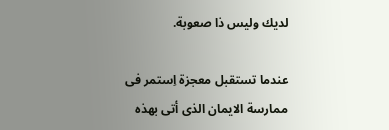لديك وليس ذا صعوبة.

عندما تستقبل معجزة اِستمر فى ممارسة الايمان الذى أتى بهذه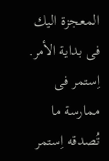المعجزة اليك فى بداية الأمر. اِستمر فى ممارسة ما تُصدقه اِستمر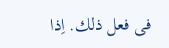فى فعل ذلك. اِذا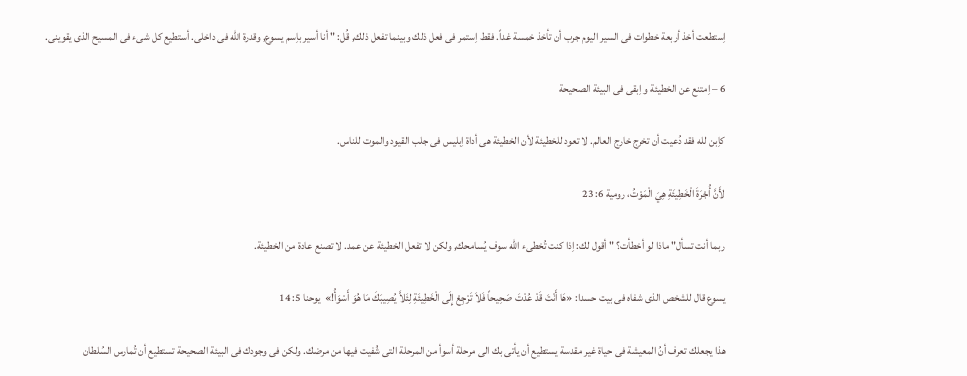اِستطعت أخذ أربعة خطوات فى السير اليوم جرب أن تأخذ خمسة غداً. فقط اِستمر فى فعل ذلك وبينما تفعل ذلك, قُل: " أنا أسير باِسم يسوع, وقدرة الله فى داخلى. أستطيع كل شىء فى المسيح الذى يقوينى.

6 – اِمتنع عن الخطيئة و اِبقى فى البيئة الصحيحة

كاِبن لله فقد دُعيت أن تخرج خارج العالم. لا تعود للخطيئة لأن الخطيئة هى أداة اِبليس فى جلب القيود والموت للناس.

لأَنَّ أُجْرَةَ الْخَطِيئَةِ هِيَ الْمَوْتُ، رومية 6: 23

ربما أنت تسأل" ماذا لو أخطأت؟ " أقول لك: اِذا كنت تُخطىء الله سوف يُسامحك, ولكن لا تفعل الخطيئة عن عمد. لا تصنع عادة من الخطيئة.

يسوع قال للشخص الذى شفاه فى بيت حسدا: «هَا أَنْتَ قَدْ عُدْتَ صَحِيحاً فَلاَ تَرْجِعْ إِلَى الْخَطِيئَةِ لِئَلاَّ يُصِيبَكَ مَا هُوَ أَسْوَأُ!»  يوحنا 5: 14

هذا يجعلك تعرف أنُ المعيشة فى حياة غير مقدسة يستطيع أن يأتى بك الى مرحلة أسوأ من المرحلة التى شُفيت فيها من مرضك. ولكن فى وجودك فى البيئة الصحيحة تستطيع أن تُمارس السُلطان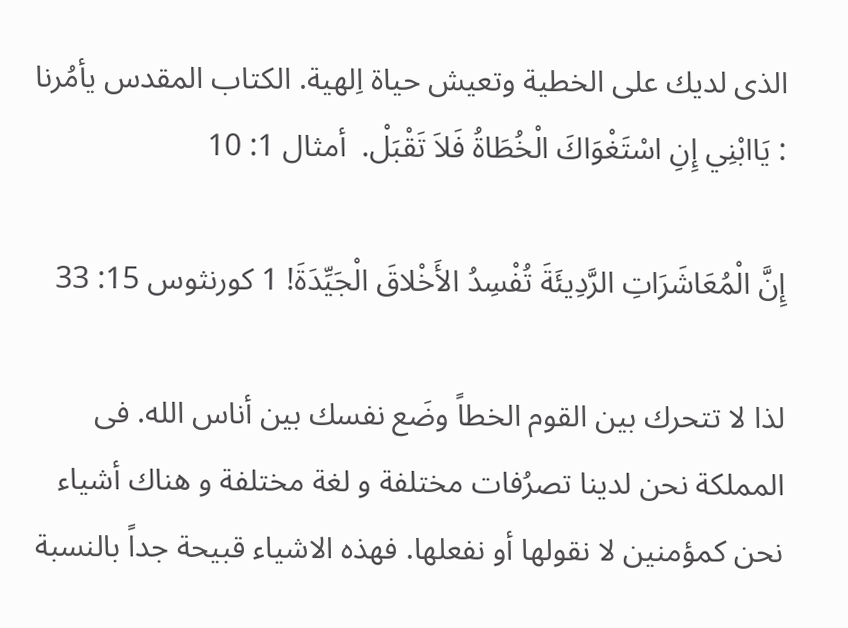الذى لديك على الخطية وتعيش حياة اِلهية. الكتاب المقدس يأمُرنا : يَاابْنِي إِنِ اسْتَغْوَاكَ الْخُطَاةُ فَلاَ تَقْبَلْ.  أمثال 1: 10

إِنَّ الْمُعَاشَرَاتِ الرَّدِيئَةَ تُفْسِدُ الأَخْلاقَ الْجَيِّدَةَ! 1 كورنثوس 15: 33

لذا لا تتحرك بين القوم الخطاً وضَع نفسك بين أناس الله. فى المملكة نحن لدينا تصرُفات مختلفة و لغة مختلفة و هناك أشياء نحن كمؤمنين لا نقولها أو نفعلها. فهذه الاشياء قبيحة جداً بالنسبة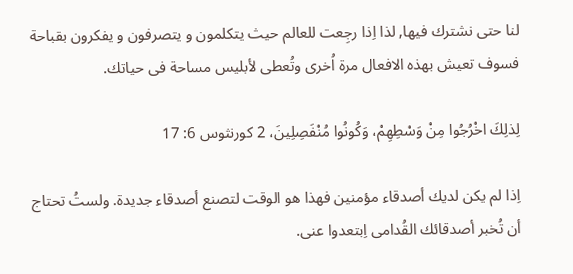لنا حتى نشترك فيها, لذا اِذا رجِعت للعالم حيث يتكلمون و يتصرفون و يفكرون بقباحة فسوف تعيش بهذه الافعال مرة اُخرى وتُعطى لأبليس مساحة فى حياتك.

لِذلِكَ اخْرُجُوا مِنْ وَسْطِهِمْ، وَكُونُوا مُنْفَصِلِينَ، 2 كورنثوس 6: 17

اِذا لم يكن لديك أصدقاء مؤمنين فهذا هو الوقت لتصنع أصدقاء جديدة. ولستُ تحتاج أن تُخبر أصدقائك القُدامى اِبتعدوا عنى.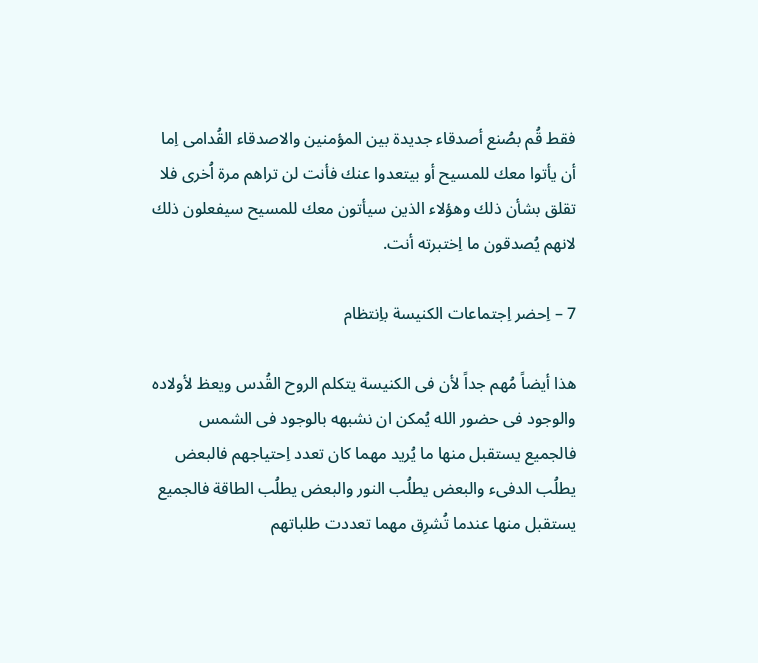فقط قُم بصُنع أصدقاء جديدة بين المؤمنين والاصدقاء القُدامى اِما أن يأتوا معك للمسيح أو بيتعدوا عنك فأنت لن تراهم مرة اُخرى فلا تقلق بشأن ذلك وهؤلاء الذين سيأتون معك للمسيح سيفعلون ذلك لانهم يُصدقون ما اِختبرته أنت.

7 – اِحضر اِجتماعات الكنيسة باِنتظام

هذا أيضاً مُهم جداً لأن فى الكنيسة يتكلم الروح القُدس ويعظ لأولاده والوجود فى حضور الله يُمكن ان نشبهه بالوجود فى الشمس فالجميع يستقبل منها ما يُريد مهما كان تعدد اِحتياجهم فالبعض يطلُب الدفىء والبعض يطلُب النور والبعض يطلُب الطاقة فالجميع يستقبل منها عندما تُشرِق مهما تعددت طلباتهم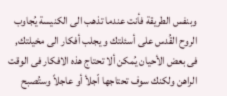وبنفس الطريقة فأنت عندما تذهب الى الكنيسة يُجاوب الروح القُدس على أسئلتك و يجلب أفكار الى مخيلتك, فى بعض الأحيان يُمكن ألا تحتاج هذه الافكار فى الوقت الراهن ولكنك سوف تحتاجها اّجلأ أو عاجلاً وستُصبح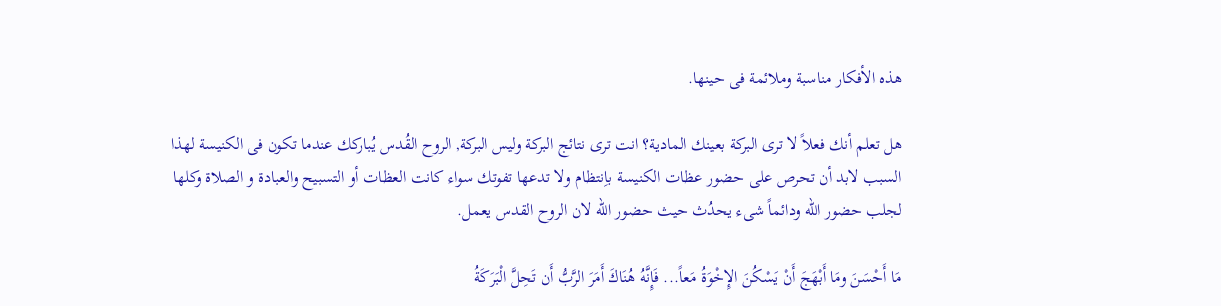هذه الأفكار مناسبة وملائمة فى حينها.

هل تعلم أنك فعلاً لا ترى البركة بعينك المادية؟ انت ترى نتائج البركة وليس البركة, الروح القُدس يُباركك عندما تكون فى الكنيسة لهذا السبب لابد أن تحرص على حضور عظات الكنيسة باِنتظام ولا تدعها تفوتك سواء كانت العظات أو التسبيح والعبادة و الصلاة وكلها لجلب حضور الله ودائماً شىء يحدُث حيث حضور الله لان الروح القدس يعمل.

مَا أَحْسَنَ ومَا أَبْهَجَ أَنْ يَسْكُنَ الإِخْوَةُ مَعاً... فَإِنَّهُ هُنَاكَ أَمَرَ الرَّبُّ أَن تَحِلَّ الْبَرَكَةُ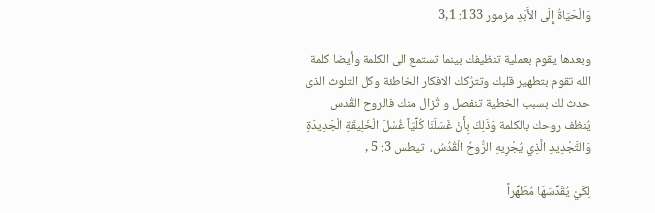وَالْحَيَاةُ إِلَى الأَبَدِ مزمور 133: 3,1

وبعدها يقوم بعملية تنظيفك بينما تستمع الى الكلمة وأيضا كلمة الله تقوم بتطهير قلبك وتترُكك الافكار الخاطئة وكل التلوث الذى حدث لك بسبب الخطية تنفصل و تُزال منك فالروح القُدس يُنظف روحك بالكلمة وَذَلِكَ بِأَنْ غَسَلَنَا كُلِّيّاً غُسْلَ الْخَلِيقَةِ الْجَدِيدَةِ وَالتَّجْدِيدِ الَّذِي يُجْرِيهِ الرُّوحُ الْقُدُسُ،  تيطس 3: 5 ,

لِكَيْ يُقَدِّسَهَا مُطَهِّراً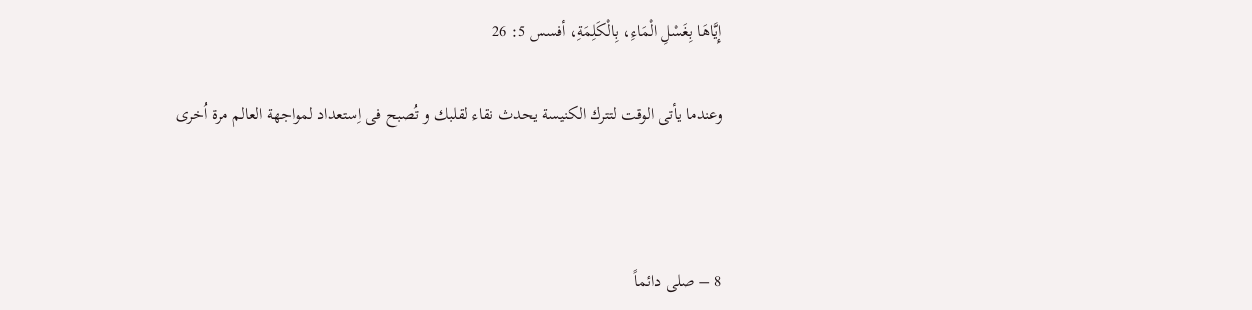إِيَّاهَا بِغَسْلِ الْمَاءِ، بِالْكَلِمَةِ، أفسس 5: 26

وعندما يأتى الوقت لتترك الكنيسة يحدث نقاء لقلبك و تُصبح فى اِستعداد لمواجهة العالم مرة اُخرى



8 – صلى دائماً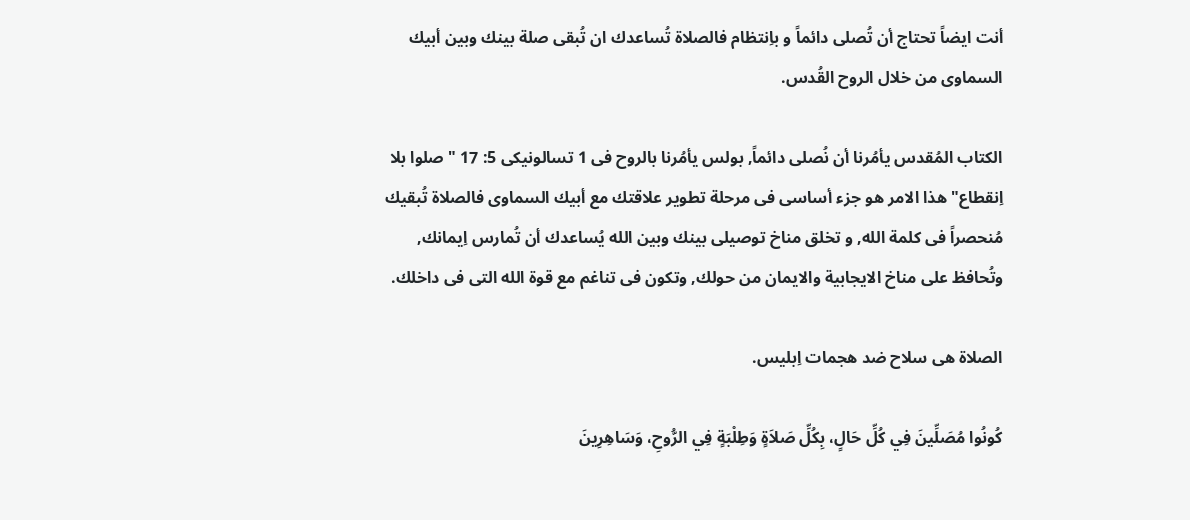أنت ايضاً تحتاج أن تُصلى دائماً و باِنتظام فالصلاة تُساعدك ان تُبقى صلة بينك وبين أبيك السماوى من خلال الروح القُدس.

الكتاب المُقدس يأمُرنا أن نُصلى دائماً, بولس يأمُرنا بالروح فى 1 تسالونيكى 5: 17 " صلوا بلا اِنقطاع" هذا الامر هو جزء أساسى فى مرحلة تطوير علاقتك مع أبيك السماوى فالصلاة تُبقيك مُنحصراً فى كلمة الله, و تخلق مناخ توصيلى بينك وبين الله يُساعدك أن تُمارس اِيمانك, وتُحافظ على مناخ الايجابية والايمان من حولك, وتكون فى تناغم مع قوة الله التى فى داخلك.

الصلاة هى سلاح ضد هجمات اِبليس.

كُونُوا مُصَلِّينَ فِي كُلِّ حَالٍ، بِكُلِّ صَلاَةٍ وَطِلْبَةٍ فِي الرُّوحِ، وَسَاهِرِينَ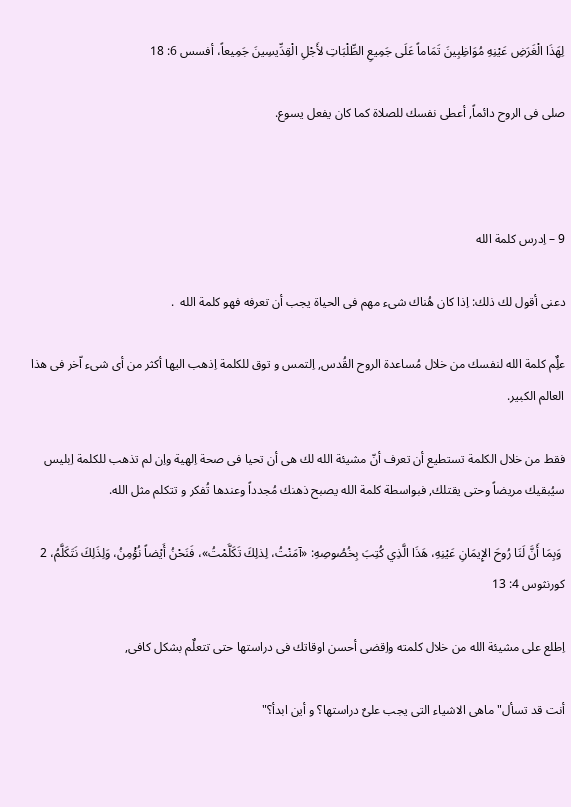لِهَذَا الْغَرَضِ عَيْنِهِ مُوَاظِبِينَ تَمَاماً عَلَى جَمِيعِ الطِّلْبَاتِ لأَجْلِ الْقِدِّيسِينَ جَمِيعاً، أفسس 6: 18

صلى فى الروح دائماً, أعطى نفسك للصلاة كما كان يفعل يسوع.



9 – اِدرس كلمة الله

دعنى أقول لك ذلك: اِذا كان هُناك شىء مهم فى الحياة يجب أن تعرفه فهو كلمة الله  .

علٌِم كلمة الله لنفسك من خلال مُساعدة الروح القُدس, اِلتمس و توق للكلمة اِذهب اليها أكثر من أى شىء اّخر فى هذا العالم الكبير.

فقط من خلال الكلمة تستطيع أن تعرف أنّ مشيئة الله لك هى أن تحيا فى صحة اِلهية واِن لم تذهب للكلمة اِبليس سيُبقيك مريضاً وحتى يقتلك, فبواسطة كلمة الله يصبح ذهنك مُجدداً وعندها تُفكر و تتكلم مثل الله.

 وَبِمَا أَنَّ لَنَا رُوحَ الإِيمَانِ عَيْنِهِ، هَذَا الَّذِي كُتِبَ بِخُصُوصِهِ: «آمَنْتُ، لِذلِكَ تَكَلَّمْتُ»، فَنَحْنُ أَيْضاً نُؤْمِنُ، وَلِذَلِكَ نَتَكَلَّمُ، 2 كورنثوس 4: 13

اِطلع على مشيئة الله من خلال كلمته واِقضى أحسن اوقاتك فى دراستها حتى تتعلٌم بشكل كافى,

أنت قد تسأل" ماهى الاشياء التى يجب علىٌ دراستها؟ و أين ابدأ؟"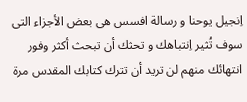اِنجيل يوحنا و رسالة افسس هى بعض الأجزاء التى سوف تُثير اِنتباهك و تحثك أن تبحث أكثر وفور انتهائك منهم لن تريد أن تترك كتابك المقدس مرة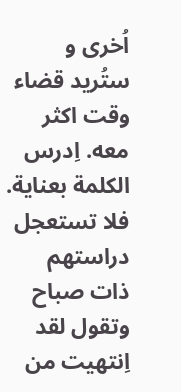اُخرى و ستُريد قضاء وقت اكثر معه. اِدرس الكلمة بعناية. فلا تستعجل دراستهم ذات صباح وتقول لقد اِنتهيت من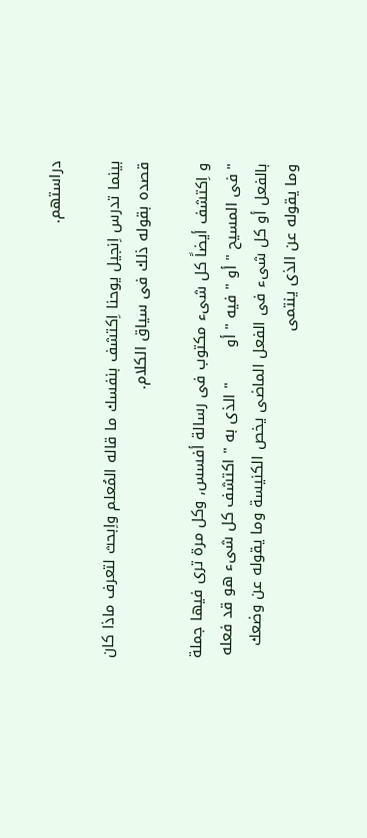دراستهم.

بينما تدرس اِنجيل يوحنا اِكتشف بنفسك ما قاله المُعلم واِبحث لتعرف ماذا كان قصده بقوله ذلك فى سياق الكلام.

و اِكتشف أيضاً كل شىء مكتوب فى رسالة أفسس, وكل مرة ترى فيها جملة " فى المسيح " أو " فيه " أو       " الذى به " اكتشف كل شىء هو قد فعله بالفعل أو كل شىء فى الفعل الماضى يخص الكنيسة وما يقوله عن وضعك وما يقوله عن الذى ينتمى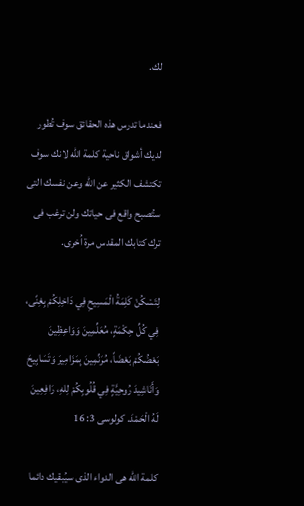لك.

فعندما تدرس هذه الحقائق سوف تُطور لديك أشواق ناحية كلمة الله لانك سوف تكتشف الكثير عن الله وعن نفسك التى ستُصبح واقع فى حياتك ولن ترغب فى ترك كتابك المقدس مرة اُخرى.

لِتَسْكُنْ كَلِمَةُ الْمَسِيحِ فِي دَاخِلِكُمْ بِغِنًى، فِي كُلِّ حِكْمَةٍ، مُعَلِّمِينَ وَوَاعِظِينَ بَعْضُكُمْ بَعْضَاً، مُرَنِّمِينَ بِمَزَامِيرَ وَتَسَابِيحَ وَأَنَاشِيدَ رُوحِيَّةٍ فِي قُلُوبِكُمْ لِلهِ، رَافِعِينَ لَهُ الْحَمْدَ. كولوسى 3: 16

كلمة الله هى الدواء الذى سيُبقيك دائما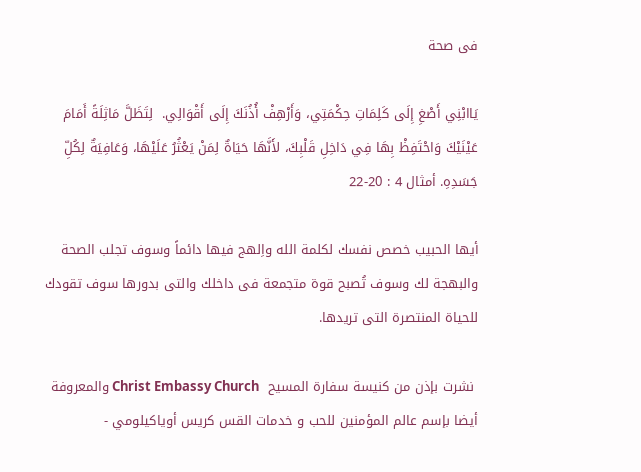فى صحة

يَاابْنِي أَصْغِ إِلَى كَلِمَاتِ حِكْمَتِي، وَأَرْهِفْ أُذُنَكَ إِلَى أَقْوَالِي.  لِتَظَلَّ مَاثِلَةً أَمَامَ عَيْنَيْكَ وَاحْتَفِظْ بِهَا فِي دَاخِلِ قَلْبِكَ، لأَنَّهَا حَيَاةٌ لِمَنْ يَعْثُرُ عَلَيْهَا، وَعَافِيَةٌ لِكُلِّ جَسَدِهِ. أمثال 4 : 20-22

أيها الحبيب خصص نفسك لكلمة الله واِلهج فيها دائماً وسوف تجلب الصحة والبهجة لك وسوف تُصبح قوة متجمعة فى داخلك والتى بدورها سوف تقودك للحياة المنتصرة التى تريدها.

 نشرت بإذن من كنيسة سفارة المسيح  Christ Embassy Church والمعروفة أيضا بإسم عالم المؤمنين للحب و خدمات القس كريس أوياكيلومي -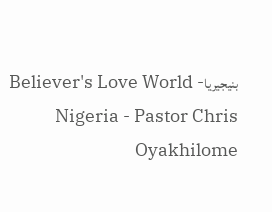بنيجيرياBeliever's Love World - Nigeria - Pastor Chris Oyakhilome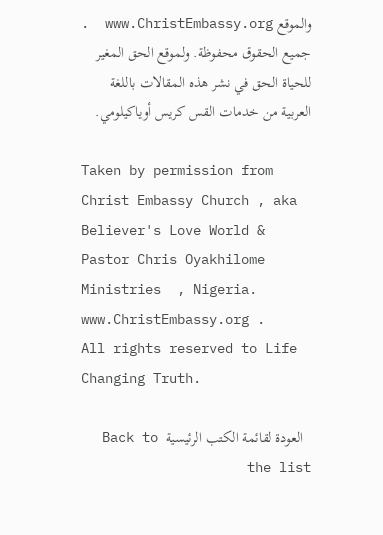والموقع www.ChristEmbassy.org  .
جميع الحقوق محفوظة. ولموقع الحق المغير للحياة الحق في نشر هذه المقالات باللغة العربية من خدمات القس كريس أوياكيلومي.

Taken by permission from Christ Embassy Church , aka Believer's Love World &  Pastor Chris Oyakhilome  Ministries  , Nigeria. www.ChristEmbassy.org .
All rights reserved to Life Changing Truth.

  العودة لقائمة الكتب الرئيسية  Back to the list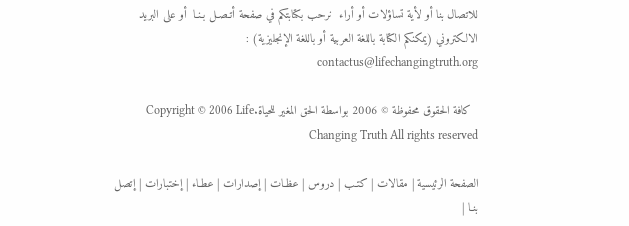للاتصال بنا أو لأية تساؤلات أو أراء  نرحب بكتابتكم في صفحة أتـصـل بـنـا  أو على البريد الالكتروني (يمكنكم الكتابة باللغة العربية أو باللغة الإنجليزية) : contactus@lifechangingtruth.org

  كافة الحقوق محفوظة © 2006 بواسطة الحق المغير للحياة.Copyright © 2006 Life Changing Truth All rights reserved

الصفحة الرئيسية | مقالات | كتـب | دروس | عظـات | إصدارات | عطـاء | إختبارات | إتصل بنـا |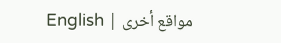مواقع أخرى | English